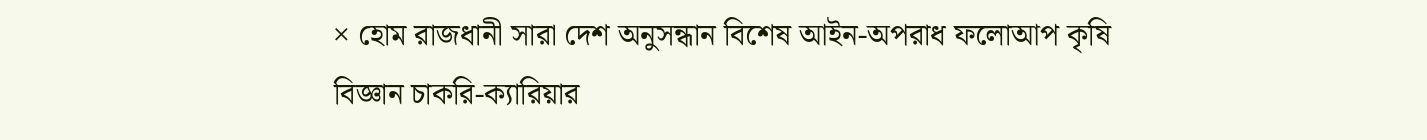× হোম রাজধানী সারা দেশ অনুসন্ধান বিশেষ আইন-অপরাধ ফলোআপ কৃষি বিজ্ঞান চাকরি-ক্যারিয়ার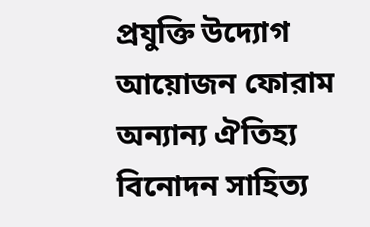প্রযুক্তি উদ্যোগ আয়োজন ফোরাম অন্যান্য ঐতিহ্য বিনোদন সাহিত্য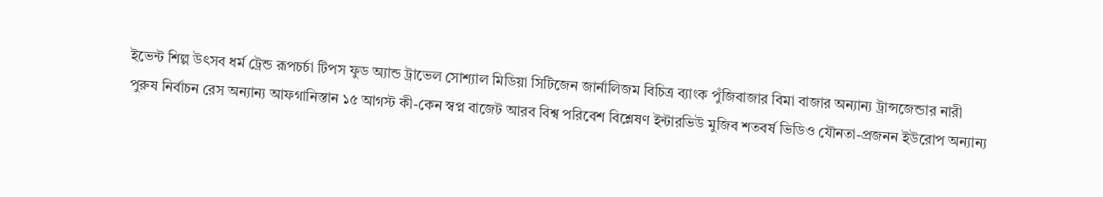ইভেন্ট শিল্প উৎসব ধর্ম ট্রেন্ড রূপচর্চা টিপস ফুড অ্যান্ড ট্রাভেল সোশ্যাল মিডিয়া সিটিজেন জার্নালিজম বিচিত্র ব্যাংক পুঁজিবাজার বিমা বাজার অন্যান্য ট্রান্সজেন্ডার নারী পুরুষ নির্বাচন রেস অন্যান্য আফগানিস্তান ১৫ আগস্ট কী-কেন স্বপ্ন বাজেট আরব বিশ্ব পরিবেশ বিশ্লেষণ ইন্টারভিউ মুজিব শতবর্ষ ভিডিও যৌনতা-প্রজনন ইউরোপ অন্যান্য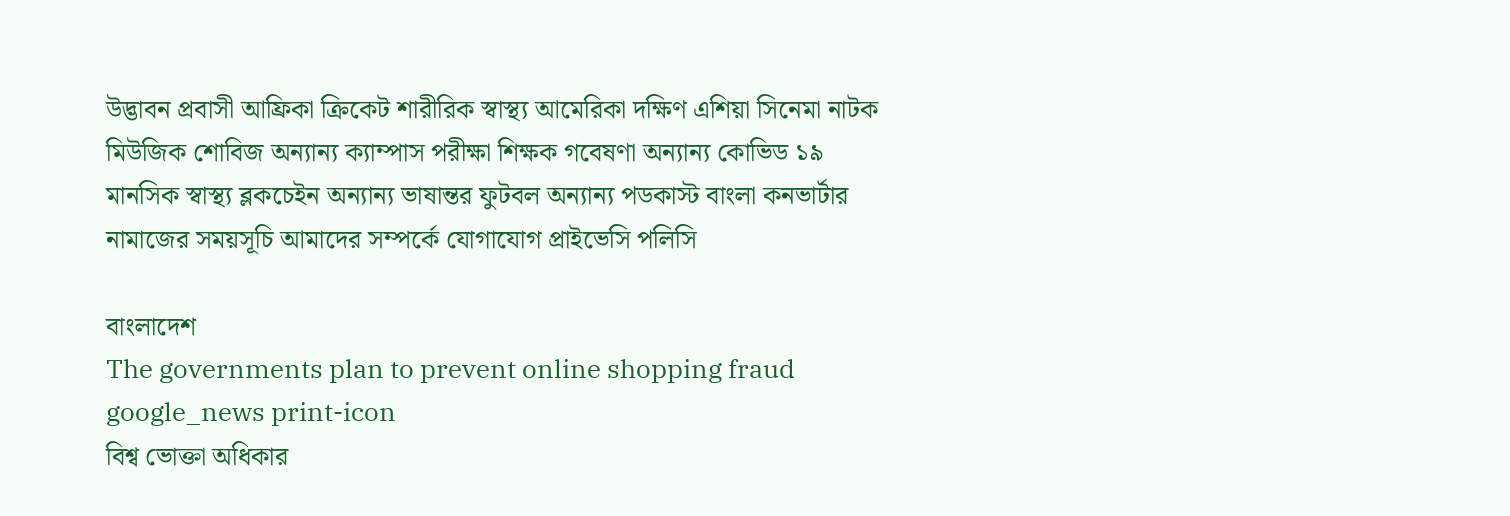উদ্ভাবন প্রবাসী আফ্রিকা ক্রিকেট শারীরিক স্বাস্থ্য আমেরিকা দক্ষিণ এশিয়া সিনেমা নাটক মিউজিক শোবিজ অন্যান্য ক্যাম্পাস পরীক্ষা শিক্ষক গবেষণা অন্যান্য কোভিড ১৯ মানসিক স্বাস্থ্য ব্লকচেইন অন্যান্য ভাষান্তর ফুটবল অন্যান্য পডকাস্ট বাংলা কনভার্টার নামাজের সময়সূচি আমাদের সম্পর্কে যোগাযোগ প্রাইভেসি পলিসি

বাংলাদেশ
The governments plan to prevent online shopping fraud
google_news print-icon
বিশ্ব ভোক্তা অধিকার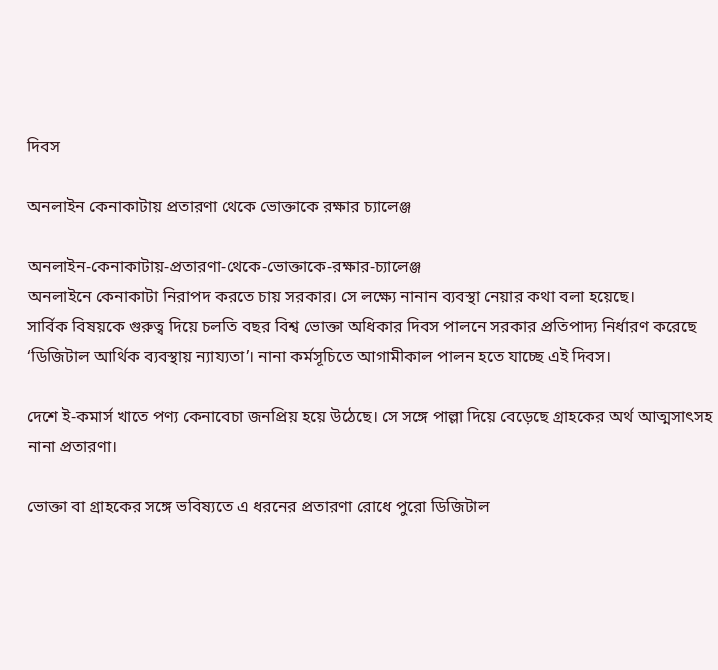দিবস

অনলাইন কেনাকাটায় প্রতারণা থেকে ভোক্তাকে রক্ষার চ্যালেঞ্জ

অনলাইন-কেনাকাটায়-প্রতারণা-থেকে-ভোক্তাকে-রক্ষার-চ্যালেঞ্জ
অনলাইনে কেনাকাটা নিরাপদ করতে চায় সরকার। সে লক্ষ্যে নানান ব্যবস্থা নেয়ার কথা বলা হয়েছে।
সার্বিক বিষয়কে গুরুত্ব দিয়ে চলতি বছর বিশ্ব ভোক্তা অধিকার দিবস পালনে সরকার প্রতিপাদ্য নির্ধারণ করেছে ‘ডিজিটাল আর্থিক ব্যবস্থায় ন্যায্যতা’। নানা কর্মসূচিতে আগামীকাল পালন হতে যাচ্ছে এই দিবস।

দেশে ই-কমার্স খাতে পণ্য কেনাবেচা জনপ্রিয় হয়ে উঠেছে। সে সঙ্গে পাল্লা দিয়ে বেড়েছে গ্রাহকের অর্থ আত্মসাৎসহ নানা প্রতারণা।

ভোক্তা বা গ্রাহকের সঙ্গে ভবিষ্যতে এ ধরনের প্রতারণা রোধে পুরো ডিজিটাল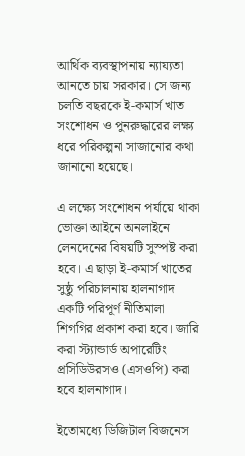আর্থিক ব্যবস্থাপনায় ন্যায্যতা আনতে চায় সরকার। সে জন্য চলতি বছরকে ই-কমার্স খাত সংশোধন ও পুনরুদ্ধারের লক্ষ্য ধরে পরিকল্পনা সাজানোর কথা জানানো হয়েছে।

এ লক্ষ্যে সংশোধন পর্যায়ে থাকা ভোক্তা আইনে অনলাইনে লেনদেনের বিষয়টি সুস্পষ্ট করা হবে। এ ছাড়া ই-কমার্স খাতের সুষ্ঠু পরিচালনায় হালনাগাদ একটি পরিপূর্ণ নীতিমালা শিগগির প্রকাশ করা হবে। জারি করা স্ট্যান্ডার্ড অপারেটিং প্রসিডিউরসও (এসওপি) করা হবে হালনাগাদ।

ইতোমধ্যে ডিজিটাল বিজনেস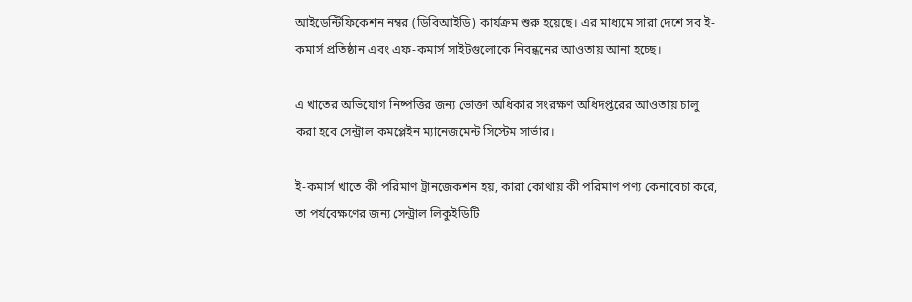আইডেন্টিফিকেশন নম্বর (ডিবিআইডি) কার্যক্রম শুরু হয়েছে। এর মাধ্যমে সারা দেশে সব ই-কমার্স প্রতিষ্ঠান এবং এফ-কমার্স সাইটগুলোকে নিবন্ধনের আওতায় আনা হচ্ছে।

এ খাতের অভিযোগ নিষ্পত্তির জন্য ভোক্তা অধিকার সংরক্ষণ অধিদপ্তরের আওতায় চালু করা হবে সেন্ট্রাল কমপ্লেইন ম্যানেজমেন্ট সিস্টেম সার্ভার।

ই-কমার্স খাতে কী পরিমাণ ট্রানজেকশন হয়, কারা কোথায় কী পরিমাণ পণ্য কেনাবেচা করে, তা পর্যবেক্ষণের জন্য সেন্ট্রাল লিকুইডিটি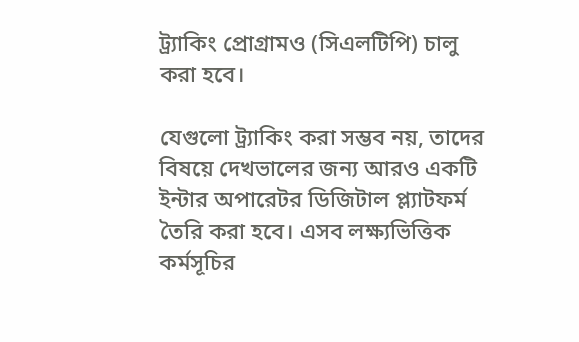ট্র্যাকিং প্রোগ্রামও (সিএলটিপি) চালু করা হবে।

যেগুলো ট্র্যাকিং করা সম্ভব নয়, তাদের বিষয়ে দেখভালের জন্য আরও একটি ইন্টার অপারেটর ডিজিটাল প্ল্যাটফর্ম তৈরি করা হবে। এসব লক্ষ্যভিত্তিক কর্মসূচির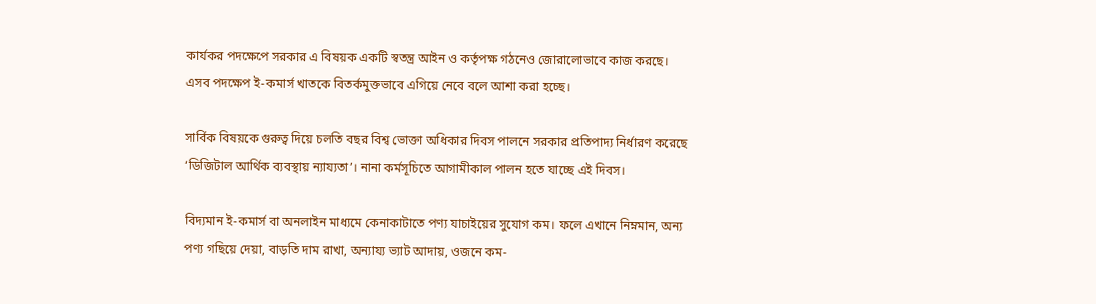কার্যকর পদক্ষেপে সরকার এ বিষয়ক একটি স্বতন্ত্র আইন ও কর্তৃপক্ষ গঠনেও জোরালোভাবে কাজ করছে। এসব পদক্ষেপ ই-কমার্স খাতকে বিতর্কমুক্তভাবে এগিয়ে নেবে বলে আশা করা হচ্ছে।

সার্বিক বিষয়কে গুরুত্ব দিয়ে চলতি বছর বিশ্ব ভোক্তা অধিকার দিবস পালনে সরকার প্রতিপাদ্য নির্ধারণ করেছে ‘ডিজিটাল আর্থিক ব্যবস্থায় ন্যায্যতা’। নানা কর্মসূচিতে আগামীকাল পালন হতে যাচ্ছে এই দিবস।

বিদ্যমান ই-কমার্স বা অনলাইন মাধ্যমে কেনাকাটাতে পণ্য যাচাইয়ের সুযোগ কম। ফলে এখানে নিম্নমান, অন্য পণ্য গছিয়ে দেয়া, বাড়তি দাম রাখা, অন্যায্য ভ্যাট আদায়, ওজনে কম-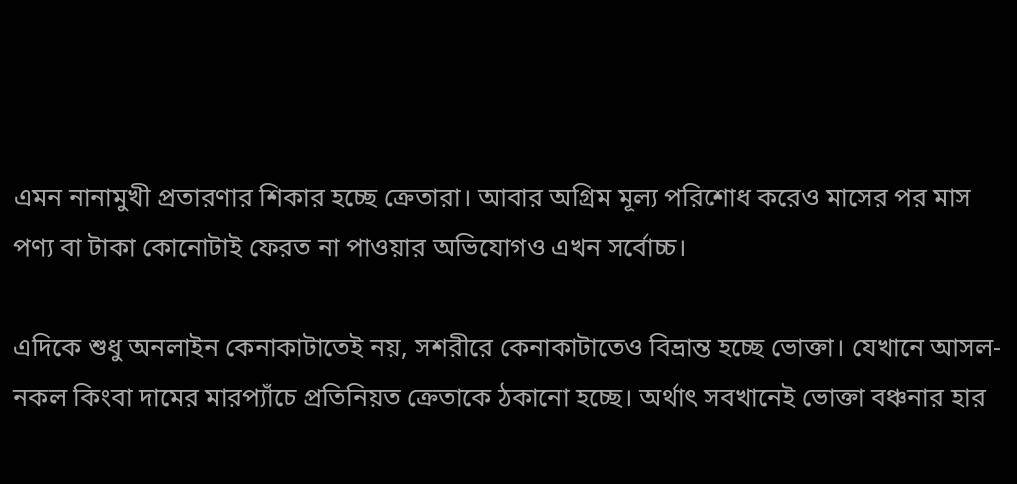এমন নানামুখী প্রতারণার শিকার হচ্ছে ক্রেতারা। আবার অগ্রিম মূল্য পরিশোধ করেও মাসের পর মাস পণ্য বা টাকা কোনোটাই ফেরত না পাওয়ার অভিযোগও এখন সর্বোচ্চ।

এদিকে শুধু অনলাইন কেনাকাটাতেই নয়, সশরীরে কেনাকাটাতেও বিভ্রান্ত হচ্ছে ভোক্তা। যেখানে আসল-নকল কিংবা দামের মারপ্যাঁচে প্রতিনিয়ত ক্রেতাকে ঠকানো হচ্ছে। অর্থাৎ সবখানেই ভোক্তা বঞ্চনার হার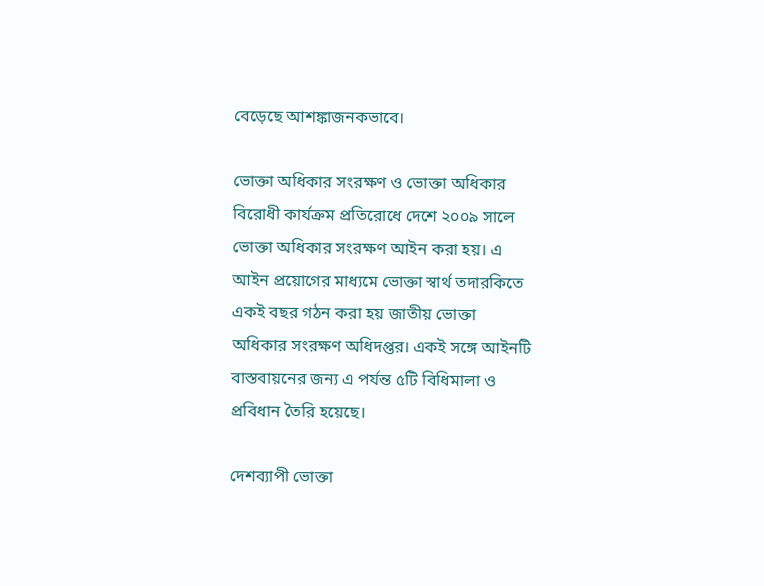বেড়েছে আশঙ্কাজনকভাবে।

ভোক্তা অধিকার সংরক্ষণ ও ভোক্তা অধিকার বিরোধী কার্যক্রম প্রতিরোধে দেশে ২০০৯ সালে ভোক্তা অধিকার সংরক্ষণ আইন করা হয়। এ আইন প্রয়োগের মাধ্যমে ভোক্তা স্বার্থ তদারকিতে একই বছর গঠন করা হয় জাতীয় ভোক্তা অধিকার সংরক্ষণ অধিদপ্তর। একই সঙ্গে আইনটি বাস্তবায়নের জন্য এ পর্যন্ত ৫টি বিধিমালা ও প্রবিধান তৈরি হয়েছে।

দেশব্যাপী ভোক্তা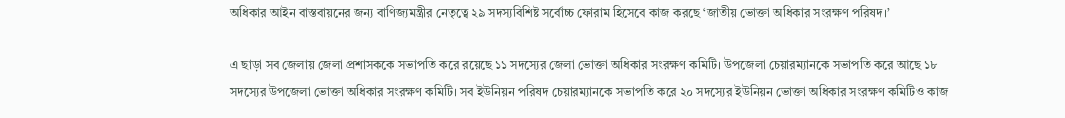অধিকার আইন বাস্তবায়নের জন্য বাণিজ্যমন্ত্রীর নেতৃত্বে ২৯ সদস্যবিশিষ্ট সর্বোচ্চ ফোরাম হিসেবে কাজ করছে ‘জাতীয় ভোক্তা অধিকার সংরক্ষণ পরিষদ।’

এ ছাড়া সব জেলায় জেলা প্রশাসককে সভাপতি করে রয়েছে ১১ সদস্যের জেলা ভোক্তা অধিকার সংরক্ষণ কমিটি। উপজেলা চেয়ারম্যানকে সভাপতি করে আছে ১৮ সদস্যের উপজেলা ভোক্তা অধিকার সংরক্ষণ কমিটি। সব ইউনিয়ন পরিষদ চেয়ারম্যানকে সভাপতি করে ২০ সদস্যের ইউনিয়ন ভোক্তা অধিকার সংরক্ষণ কমিটিও কাজ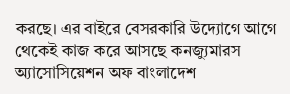করছে। এর বাইরে বেসরকারি উদ্যোগে আগে থেকেই কাজ করে আসছে কনজ্যুমারস অ্যাসোসিয়েশন অফ বাংলাদেশ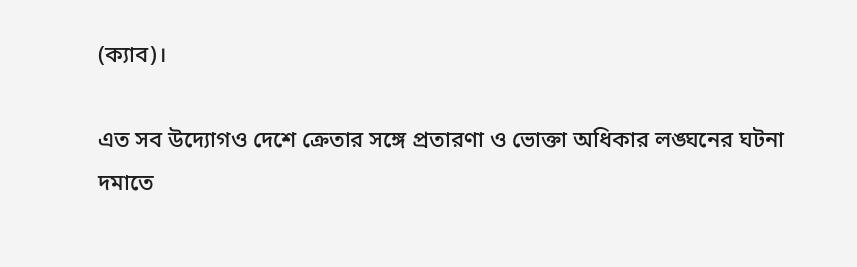(ক্যাব)।

এত সব উদ্যোগও দেশে ক্রেতার সঙ্গে প্রতারণা ও ভোক্তা অধিকার লঙ্ঘনের ঘটনা দমাতে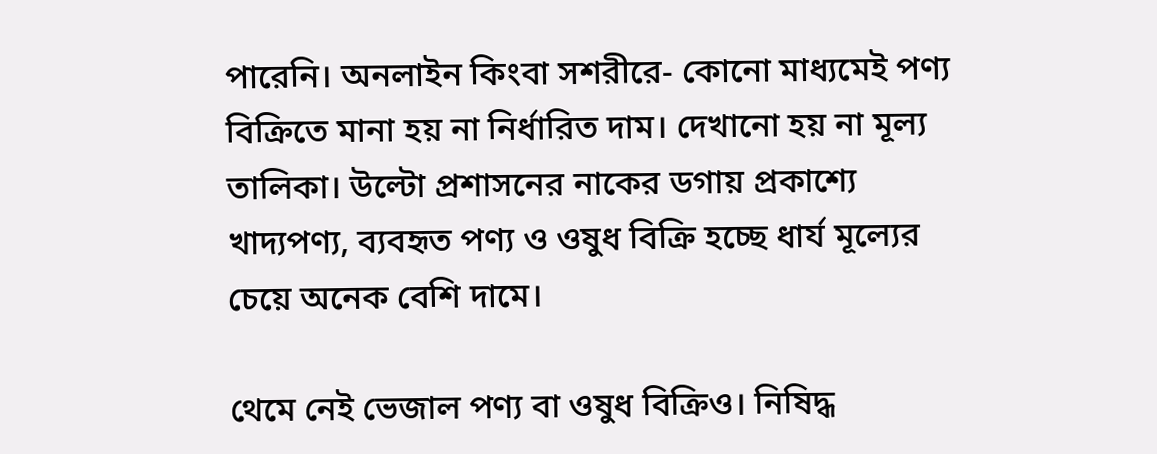পারেনি। অনলাইন কিংবা সশরীরে- কোনো মাধ্যমেই পণ্য বিক্রিতে মানা হয় না নির্ধারিত দাম। দেখানো হয় না মূল্য তালিকা। উল্টো প্রশাসনের নাকের ডগায় প্রকাশ্যে খাদ্যপণ্য, ব্যবহৃত পণ্য ও ওষুধ বিক্রি হচ্ছে ধার্য মূল্যের চেয়ে অনেক বেশি দামে।

থেমে নেই ভেজাল পণ্য বা ওষুধ বিক্রিও। নিষিদ্ধ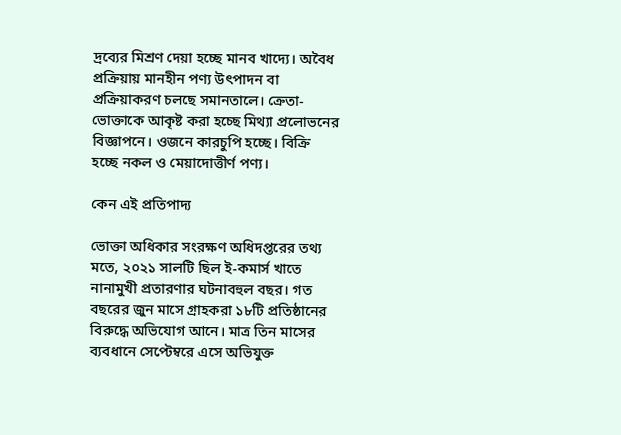দ্রব্যের মিশ্রণ দেয়া হচ্ছে মানব খাদ্যে। অবৈধ প্রক্রিয়ায় মানহীন পণ্য উৎপাদন বা প্রক্রিয়াকরণ চলছে সমানতালে। ক্রেতা-ভোক্তাকে আকৃষ্ট করা হচ্ছে মিথ্যা প্রলোভনের বিজ্ঞাপনে। ওজনে কারচুপি হচ্ছে। বিক্রি হচ্ছে নকল ও মেয়াদোত্তীর্ণ পণ্য।

কেন এই প্রতিপাদ্য

ভোক্তা অধিকার সংরক্ষণ অধিদপ্তরের তথ্য মতে, ২০২১ সালটি ছিল ই-কমার্স খাতে নানামুখী প্রতারণার ঘটনাবহুল বছর। গত বছরের জুন মাসে গ্রাহকরা ১৮টি প্রতিষ্ঠানের বিরুদ্ধে অভিযোগ আনে। মাত্র তিন মাসের ব্যবধানে সেপ্টেম্বরে এসে অভিযুক্ত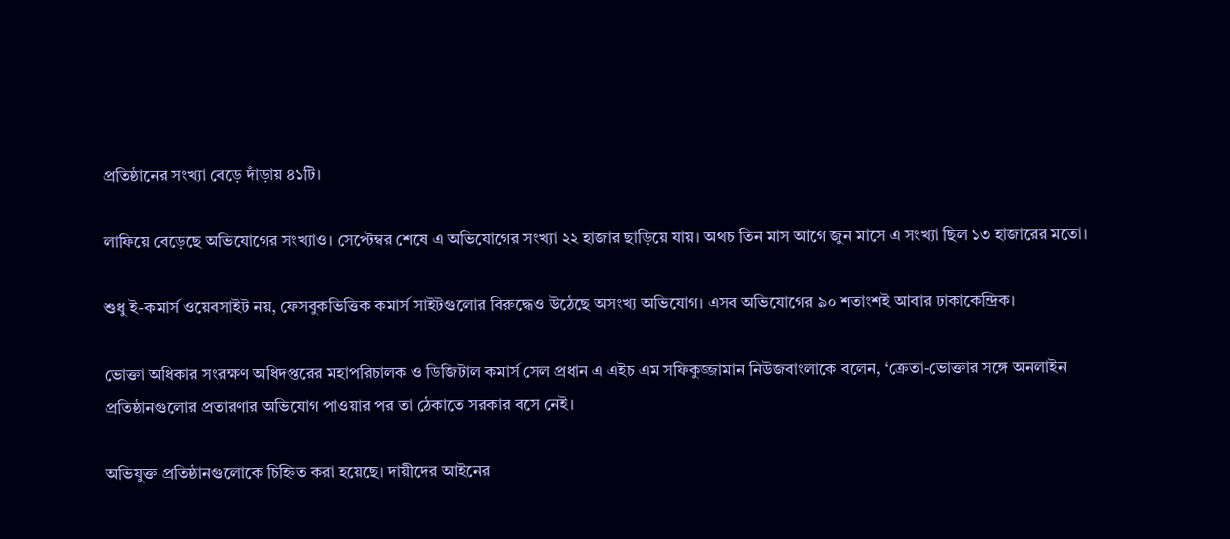প্রতিষ্ঠানের সংখ্যা বেড়ে দাঁড়ায় ৪১টি।

লাফিয়ে বেড়েছে অভিযোগের সংখ্যাও। সেপ্টেম্বর শেষে এ অভিযোগের সংখ্যা ২২ হাজার ছাড়িয়ে যায়। অথচ তিন মাস আগে জুন মাসে এ সংখ্যা ছিল ১৩ হাজারের মতো।

শুধু ই-কমার্স ওয়েবসাইট নয়, ফেসবুকভিত্তিক কমার্স সাইটগুলোর বিরুদ্ধেও উঠেছে অসংখ্য অভিযোগ। এসব অভিযোগের ৯০ শতাংশই আবার ঢাকাকেন্দ্রিক।

ভোক্তা অধিকার সংরক্ষণ অধিদপ্তরের মহাপরিচালক ও ডিজিটাল কমার্স সেল প্রধান এ এইচ এম সফিকুজ্জামান নিউজবাংলাকে বলেন, ‘ক্রেতা-ভোক্তার সঙ্গে অনলাইন প্রতিষ্ঠানগুলোর প্রতারণার অভিযোগ পাওয়ার পর তা ঠেকাতে সরকার বসে নেই।

অভিযুক্ত প্রতিষ্ঠানগুলোকে চিহ্নিত করা হয়েছে। দায়ীদের আইনের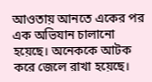আওতায় আনতে একের পর এক অভিযান চালানো হয়েছে। অনেককে আটক করে জেলে রাখা হয়েছে।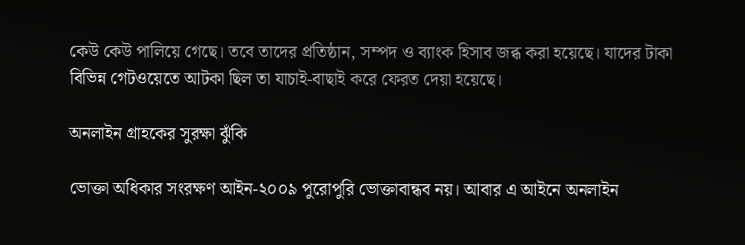কেউ কেউ পালিয়ে গেছে। তবে তাদের প্রতিষ্ঠান, সম্পদ ও ব্যাংক হিসাব জব্ধ করা হয়েছে। যাদের টাকা বিভিন্ন গেটওয়েতে আটকা ছিল তা যাচাই-বাছাই করে ফেরত দেয়া হয়েছে।

অনলাইন গ্রাহকের সুরক্ষা ঝুঁকি

ভোক্তা অধিকার সংরক্ষণ আইন-২০০৯ পুরোপুরি ভোক্তাবান্ধব নয়। আবার এ আইনে অনলাইন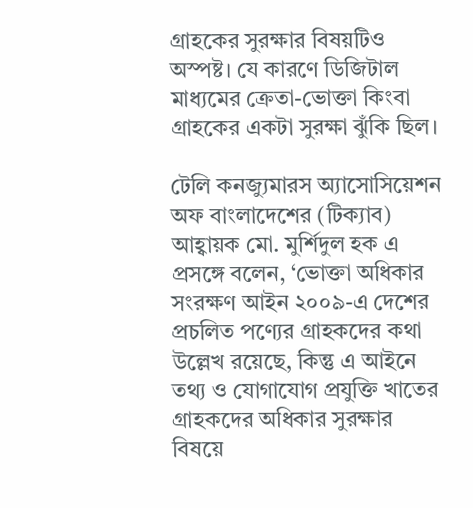গ্রাহকের সুরক্ষার বিষয়টিও অস্পষ্ট। যে কারণে ডিজিটাল মাধ্যমের ক্রেতা-ভোক্তা কিংবা গ্রাহকের একটা সুরক্ষা ঝুঁকি ছিল।

টেলি কনজ্যুমারস অ্যাসোসিয়েশন অফ বাংলাদেশের (টিক্যাব) আহ্বায়ক মো. মুর্শিদুল হক এ প্রসঙ্গে বলেন, ‘ভোক্তা অধিকার সংরক্ষণ আইন ২০০৯-এ দেশের প্রচলিত পণ্যের গ্রাহকদের কথা উল্লেখ রয়েছে, কিন্তু এ আইনে তথ্য ও যোগাযোগ প্রযুক্তি খাতের গ্রাহকদের অধিকার সুরক্ষার বিষয়ে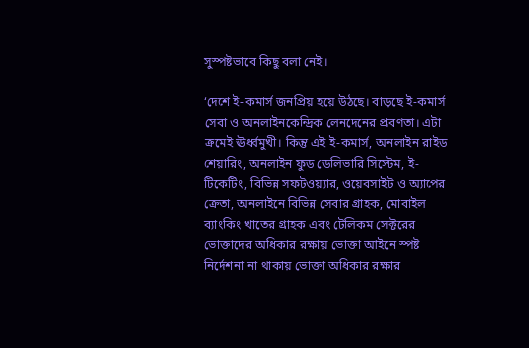সুস্পষ্টভাবে কিছু বলা নেই।

‘দেশে ই-কমার্স জনপ্রিয় হয়ে উঠছে। বাড়ছে ই-কমার্স সেবা ও অনলাইনকেন্দ্রিক লেনদেনের প্রবণতা। এটা ক্রমেই ঊর্ধ্বমুখী। কিন্তু এই ই-কমার্স, অনলাইন রাইড শেয়ারিং, অনলাইন ফুড ডেলিভারি সিস্টেম, ই-টিকেটিং, বিভিন্ন সফটওয়্যার, ওয়েবসাইট ও অ্যাপের ক্রেতা, অনলাইনে বিভিন্ন সেবার গ্রাহক, মোবাইল ব্যাংকিং খাতের গ্রাহক এবং টেলিকম সেক্টরের ভোক্তাদের অধিকার রক্ষায় ভোক্তা আইনে স্পষ্ট নির্দেশনা না থাকায় ভোক্তা অধিকার রক্ষার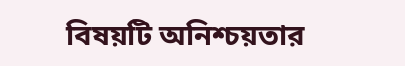বিষয়টি অনিশ্চয়তার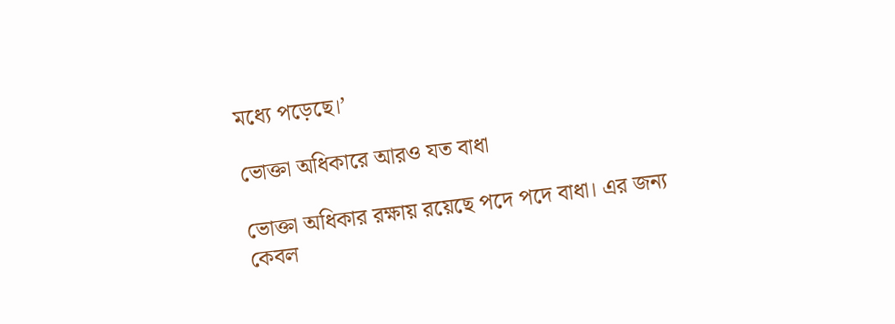মধ্যে পড়েছে।’

ভোক্তা অধিকারে আরও যত বাধা

ভোক্তা অধিকার রক্ষায় রয়েছে পদে পদে বাধা। এর জন্য কেবল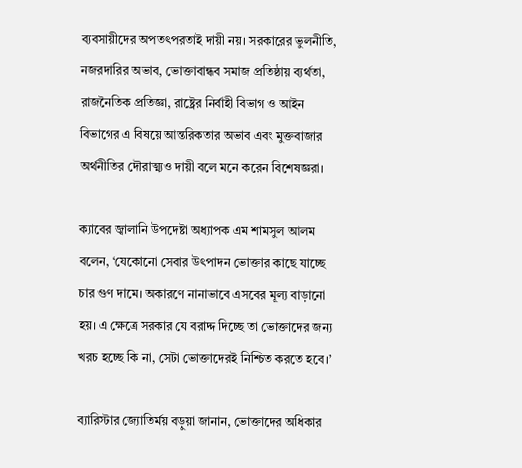ব্যবসায়ীদের অপতৎপরতাই দায়ী নয়। সরকারের ভুলনীতি, নজরদারির অভাব, ভোক্তাবান্ধব সমাজ প্রতিষ্ঠায় ব্যর্থতা, রাজনৈতিক প্রতিজ্ঞা, রাষ্ট্রের নির্বাহী বিভাগ ও আইন বিভাগের এ বিষয়ে আন্তরিকতার অভাব এবং মুক্তবাজার অর্থনীতির দৌরাত্ম্যও দায়ী বলে মনে করেন বিশেষজ্ঞরা।

ক্যাবের জ্বালানি উপদেষ্টা অধ্যাপক এম শামসুল আলম বলেন, ‘যেকোনো সেবার উৎপাদন ভোক্তার কাছে যাচ্ছে চার গুণ দামে। অকারণে নানাভাবে এসবের মূল্য বাড়ানো হয়। এ ক্ষেত্রে সরকার যে বরাদ্দ দিচ্ছে তা ভোক্তাদের জন্য খরচ হচ্ছে কি না, সেটা ভোক্তাদেরই নিশ্চিত করতে হবে।’

ব্যারিস্টার জ্যোতির্ময় বড়ুয়া জানান, ভোক্তাদের অধিকার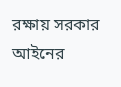রক্ষায় সরকার আইনের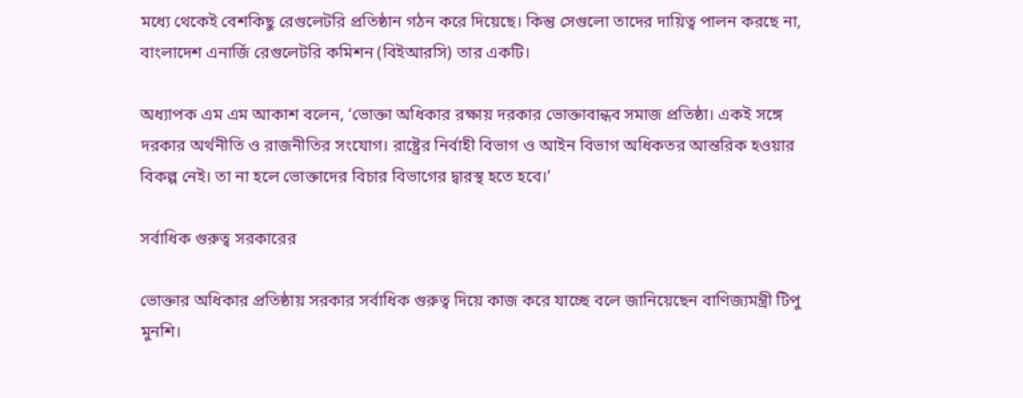মধ্যে থেকেই বেশকিছু রেগুলেটরি প্রতিষ্ঠান গঠন করে দিয়েছে। কিন্তু সেগুলো তাদের দায়িত্ব পালন করছে না, বাংলাদেশ এনার্জি রেগুলেটরি কমিশন (বিইআরসি) তার একটি।

অধ্যাপক এম এম আকাশ বলেন, ‘ভোক্তা অধিকার রক্ষায় দরকার ভোক্তাবান্ধব সমাজ প্রতিষ্ঠা। একই সঙ্গে দরকার অর্থনীতি ও রাজনীতির সংযোগ। রাষ্ট্রের নির্বাহী বিভাগ ও আইন বিভাগ অধিকতর আন্তরিক হওয়ার বিকল্প নেই। তা না হলে ভোক্তাদের বিচার বিভাগের দ্বারস্থ হতে হবে।’

সর্বাধিক গুরুত্ব সরকারের

ভোক্তার অধিকার প্রতিষ্ঠায় সরকার সর্বাধিক গুরুত্ব দিয়ে কাজ করে যাচ্ছে বলে জানিয়েছেন বাণিজ্যমন্ত্রী টিপু মুনশি।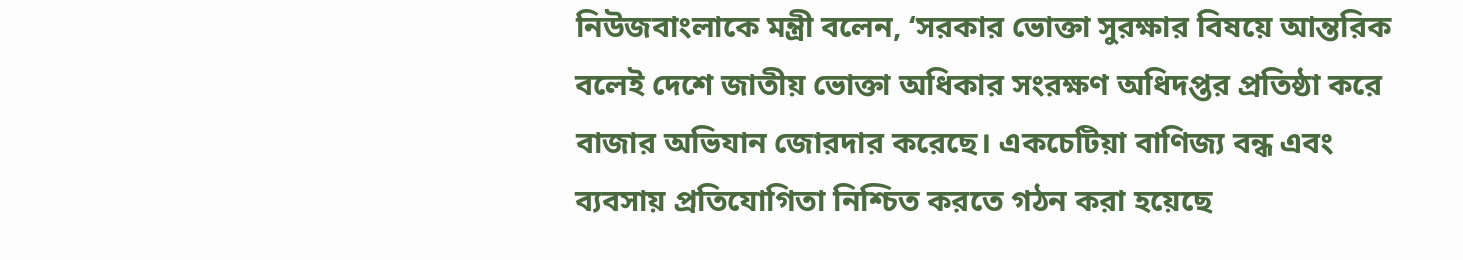নিউজবাংলাকে মন্ত্রী বলেন, ‘সরকার ভোক্তা সুরক্ষার বিষয়ে আন্তরিক বলেই দেশে জাতীয় ভোক্তা অধিকার সংরক্ষণ অধিদপ্তর প্রতিষ্ঠা করে বাজার অভিযান জোরদার করেছে। একচেটিয়া বাণিজ্য বন্ধ এবং ব্যবসায় প্রতিযোগিতা নিশ্চিত করতে গঠন করা হয়েছে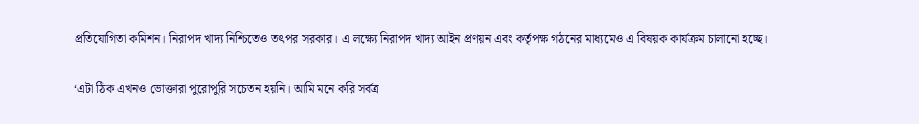প্রতিযোগিতা কমিশন। নিরাপদ খাদ্য নিশ্চিতেও তৎপর সরকার। এ লক্ষ্যে নিরাপদ খাদ্য আইন প্রণয়ন এবং কর্তৃপক্ষ গঠনের মাধ্যমেও এ বিষয়ক কার্যক্রম চালানো হচ্ছে।

‘এটা ঠিক এখনও ভোক্তারা পুরোপুরি সচেতন হয়নি। আমি মনে করি সর্বত্র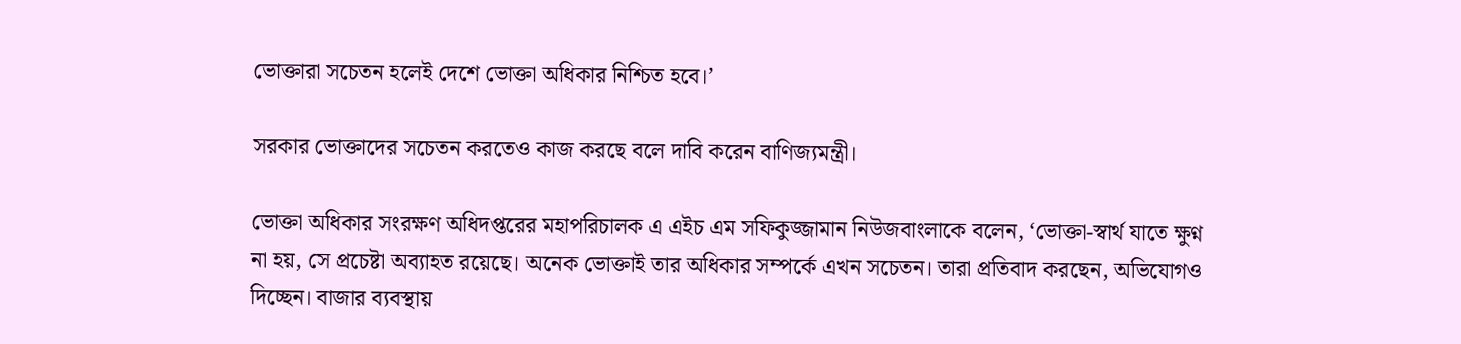ভোক্তারা সচেতন হলেই দেশে ভোক্তা অধিকার নিশ্চিত হবে।’

সরকার ভোক্তাদের সচেতন করতেও কাজ করছে বলে দাবি করেন বাণিজ্যমন্ত্রী।

ভোক্তা অধিকার সংরক্ষণ অধিদপ্তরের মহাপরিচালক এ এইচ এম সফিকুজ্জামান নিউজবাংলাকে বলেন, ‘ভোক্তা-স্বার্থ যাতে ক্ষুণ্ন না হয়, সে প্রচেষ্টা অব্যাহত রয়েছে। অনেক ভোক্তাই তার অধিকার সম্পর্কে এখন সচেতন। তারা প্রতিবাদ করছেন, অভিযোগও দিচ্ছেন। বাজার ব্যবস্থায়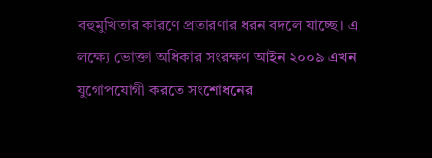বহুমুখিতার কারণে প্রতারণার ধরন বদলে যাচ্ছে। এ লক্ষ্যে ভোক্তা অধিকার সংরক্ষণ আইন ২০০৯ এখন যুগোপযোগী করতে সংশোধনের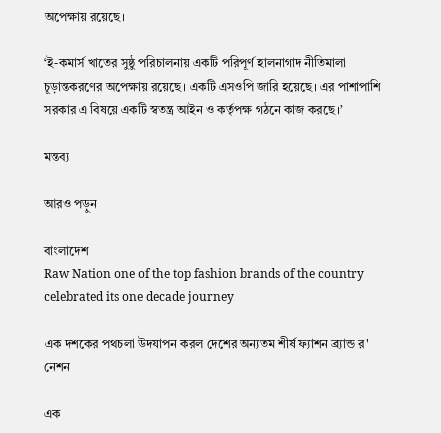অপেক্ষায় রয়েছে।

‘ই-কমার্স খাতের সুষ্ঠু পরিচালনায় একটি পরিপূর্ণ হালনাগাদ নীতিমালা চূড়ান্তকরণের অপেক্ষায় রয়েছে। একটি এসওপি জারি হয়েছে। এর পাশাপাশি সরকার এ বিষয়ে একটি স্বতন্ত্র আইন ও কর্তৃপক্ষ গঠনে কাজ করছে।’

মন্তব্য

আরও পড়ুন

বাংলাদেশ
Raw Nation one of the top fashion brands of the country celebrated its one decade journey

এক দশকের পথচলা উদযাপন করল দেশের অন্যতম শীর্ষ ফ্যাশন ব্র্যান্ড র' নেশন

এক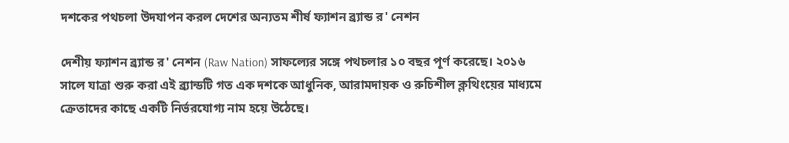দশকের পথচলা উদযাপন করল দেশের অন্যতম শীর্ষ ফ্যাশন ব্র্যান্ড র' নেশন

দেশীয় ফ্যাশন ব্র্যান্ড র' নেশন (Raw Nation) সাফল্যের সঙ্গে পথচলার ১০ বছর পূর্ণ করেছে। ২০১৬ সালে যাত্রা শুরু করা এই ব্র্যান্ডটি গত এক দশকে আধুনিক, আরামদায়ক ও রুচিশীল ক্লথিংয়ের মাধ্যমে ক্রেতাদের কাছে একটি নির্ভরযোগ্য নাম হয়ে উঠেছে।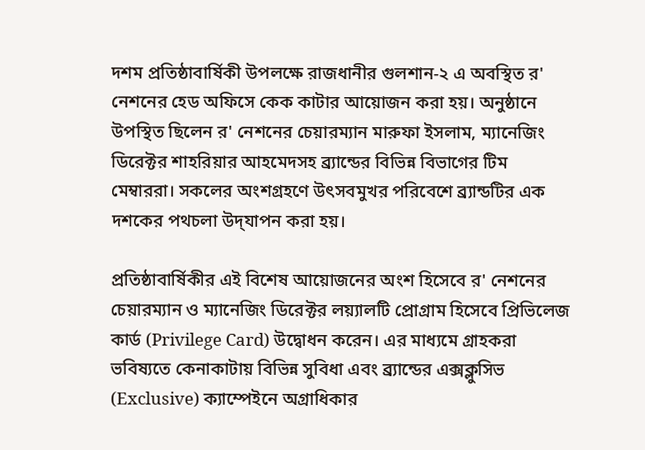দশম প্রতিষ্ঠাবার্ষিকী উপলক্ষে রাজধানীর গুলশান-২ এ অবস্থিত র' নেশনের হেড অফিসে কেক কাটার আয়োজন করা হয়। অনুষ্ঠানে উপস্থিত ছিলেন র' নেশনের চেয়ারম্যান মারুফা ইসলাম, ম্যানেজিং ডিরেক্টর শাহরিয়ার আহমেদসহ ব্র্যান্ডের বিভিন্ন বিভাগের টিম মেম্বাররা। সকলের অংশগ্রহণে উৎসবমুখর পরিবেশে ব্র্যান্ডটির এক দশকের পথচলা উদ্‌যাপন করা হয়।

প্রতিষ্ঠাবার্ষিকীর এই বিশেষ আয়োজনের অংশ হিসেবে র' নেশনের চেয়ারম্যান ও ম্যানেজিং ডিরেক্টর লয়্যালটি প্রোগ্রাম হিসেবে প্রিভিলেজ কার্ড (Privilege Card) উদ্বোধন করেন। এর মাধ্যমে গ্রাহকরা ভবিষ্যতে কেনাকাটায় বিভিন্ন সুবিধা এবং ব্র্যান্ডের এক্সক্লুসিভ (Exclusive) ক্যাম্পেইনে অগ্রাধিকার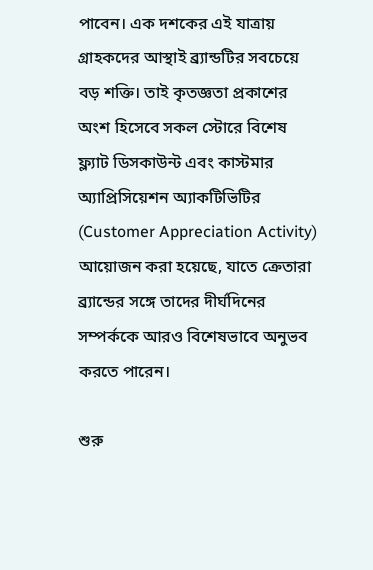পাবেন। এক দশকের এই যাত্রায় গ্রাহকদের আস্থাই ব্র্যান্ডটির সবচেয়ে বড় শক্তি। তাই কৃতজ্ঞতা প্রকাশের অংশ হিসেবে সকল স্টোরে বিশেষ ফ্ল্যাট ডিসকাউন্ট এবং কাস্টমার অ্যাপ্রিসিয়েশন অ্যাকটিভিটির (Customer Appreciation Activity) আয়োজন করা হয়েছে, যাতে ক্রেতারা ব্র্যান্ডের সঙ্গে তাদের দীর্ঘদিনের সম্পর্ককে আরও বিশেষভাবে অনুভব করতে পারেন।

শুরু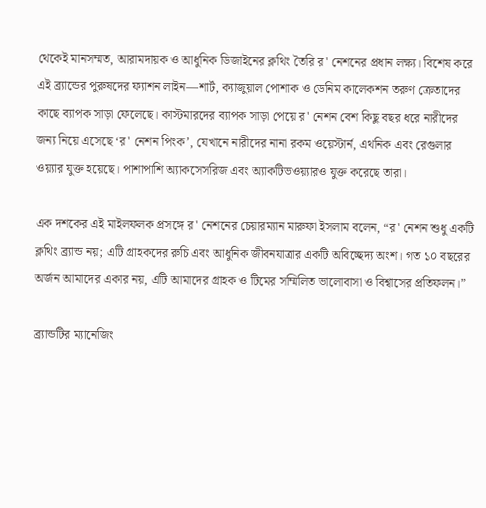থেকেই মানসম্মত, আরামদায়ক ও আধুনিক ডিজাইনের ক্লথিং তৈরি র' নেশনের প্রধান লক্ষ্য। বিশেষ করে এই ব্র্যান্ডের পুরুষদের ফ্যাশন লাইন—শার্ট, ক্যাজুয়াল পোশাক ও ডেনিম কালেকশন তরুণ ক্রেতাদের কাছে ব্যাপক সাড়া ফেলেছে। কাস্টমারদের ব্যাপক সাড়া পেয়ে র' নেশন বেশ কিছু বছর ধরে নারীদের জন্য নিয়ে এসেছে ‘র' নেশন পিংক’, যেখানে নারীদের নানা রকম ওয়েস্টার্ন, এথনিক এবং রেগুলার ওয়্যার যুক্ত হয়েছে। পাশাপাশি অ্যাকসেসরিজ এবং অ্যাকটিভওয়্যারও যুক্ত করেছে তারা।

এক দশকের এই মাইলফলক প্রসঙ্গে র' নেশনের চেয়ারম্যান মারুফা ইসলাম বলেন, “র' নেশন শুধু একটি ক্লথিং ব্র্যান্ড নয়; এটি গ্রাহকদের রুচি এবং আধুনিক জীবনযাত্রার একটি অবিচ্ছেদ্য অংশ। গত ১০ বছরের অর্জন আমাদের একার নয়, এটি আমাদের গ্রাহক ও টিমের সম্মিলিত ভালোবাসা ও বিশ্বাসের প্রতিফলন।”

ব্র্যান্ডটির ম্যানেজিং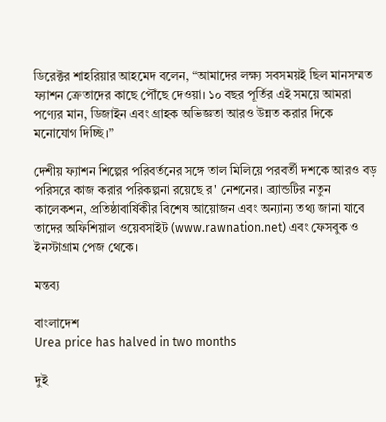ডিরেক্টর শাহরিয়ার আহমেদ বলেন, “আমাদের লক্ষ্য সবসময়ই ছিল মানসম্মত ফ্যাশন ক্রেতাদের কাছে পৌঁছে দেওয়া। ১০ বছর পূর্তির এই সময়ে আমরা পণ্যের মান, ডিজাইন এবং গ্রাহক অভিজ্ঞতা আরও উন্নত করার দিকে মনোযোগ দিচ্ছি।”

দেশীয় ফ্যাশন শিল্পের পরিবর্তনের সঙ্গে তাল মিলিয়ে পরবর্তী দশকে আরও বড় পরিসরে কাজ করার পরিকল্পনা রয়েছে র' নেশনের। ব্র্যান্ডটির নতুন কালেকশন, প্রতিষ্ঠাবার্ষিকীর বিশেষ আয়োজন এবং অন্যান্য তথ্য জানা যাবে তাদের অফিশিয়াল ওয়েবসাইট (www.rawnation.net) এবং ফেসবুক ও ইনস্টাগ্রাম পেজ থেকে।

মন্তব্য

বাংলাদেশ
Urea price has halved in two months

দুই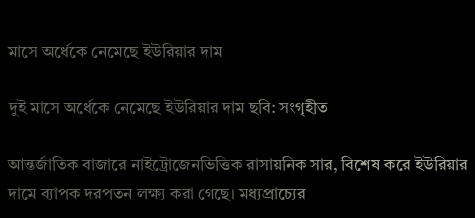মাসে অর্ধেকে নেমেছে ইউরিয়ার দাম

দুই মাসে অর্ধেকে নেমেছে ইউরিয়ার দাম ছবি: সংগৃহীত

আন্তর্জাতিক বাজারে নাইট্রোজেনভিত্তিক রাসায়নিক সার, বিশেষ করে ইউরিয়ার দামে ব্যাপক দরপতন লক্ষ্য করা গেছে। মধ্যপ্রাচ্যের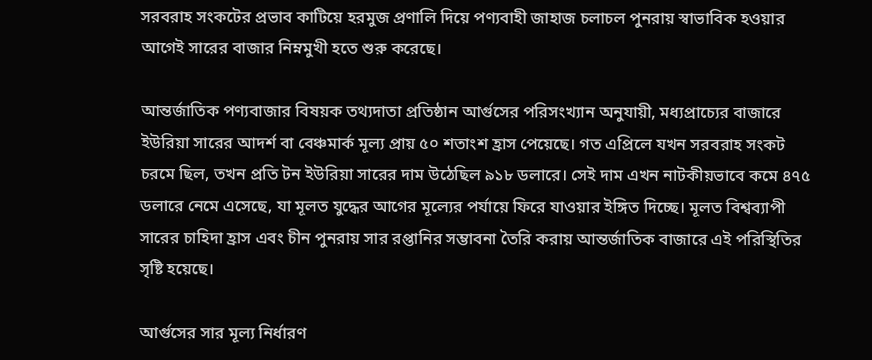সরবরাহ সংকটের প্রভাব কাটিয়ে হরমুজ প্রণালি দিয়ে পণ্যবাহী জাহাজ চলাচল পুনরায় স্বাভাবিক হওয়ার আগেই সারের বাজার নিম্নমুখী হতে শুরু করেছে।

আন্তর্জাতিক পণ্যবাজার বিষয়ক তথ্যদাতা প্রতিষ্ঠান আর্গুসের পরিসংখ্যান অনুযায়ী, মধ্যপ্রাচ্যের বাজারে ইউরিয়া সারের আদর্শ বা বেঞ্চমার্ক মূল্য প্রায় ৫০ শতাংশ হ্রাস পেয়েছে। গত এপ্রিলে যখন সরবরাহ সংকট চরমে ছিল, তখন প্রতি টন ইউরিয়া সারের দাম উঠেছিল ৯১৮ ডলারে। সেই দাম এখন নাটকীয়ভাবে কমে ৪৭৫ ডলারে নেমে এসেছে, যা মূলত যুদ্ধের আগের মূল্যের পর্যায়ে ফিরে যাওয়ার ইঙ্গিত দিচ্ছে। মূলত বিশ্বব্যাপী সারের চাহিদা হ্রাস এবং চীন পুনরায় সার রপ্তানির সম্ভাবনা তৈরি করায় আন্তর্জাতিক বাজারে এই পরিস্থিতির সৃষ্টি হয়েছে।

আর্গুসের সার মূল্য নির্ধারণ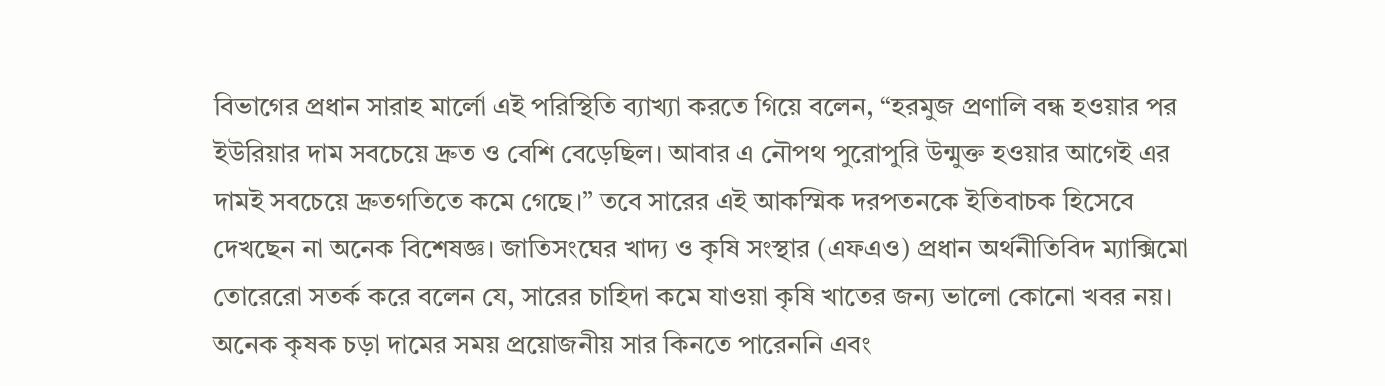বিভাগের প্রধান সারাহ মার্লো এই পরিস্থিতি ব্যাখ্যা করতে গিয়ে বলেন, “হরমুজ প্রণালি বন্ধ হওয়ার পর ইউরিয়ার দাম সবচেয়ে দ্রুত ও বেশি বেড়েছিল। আবার এ নৌপথ পুরোপুরি উন্মুক্ত হওয়ার আগেই এর দামই সবচেয়ে দ্রুতগতিতে কমে গেছে।” তবে সারের এই আকস্মিক দরপতনকে ইতিবাচক হিসেবে দেখছেন না অনেক বিশেষজ্ঞ। জাতিসংঘের খাদ্য ও কৃষি সংস্থার (এফএও) প্রধান অর্থনীতিবিদ ম্যাক্সিমো তোরেরো সতর্ক করে বলেন যে, সারের চাহিদা কমে যাওয়া কৃষি খাতের জন্য ভালো কোনো খবর নয়। অনেক কৃষক চড়া দামের সময় প্রয়োজনীয় সার কিনতে পারেননি এবং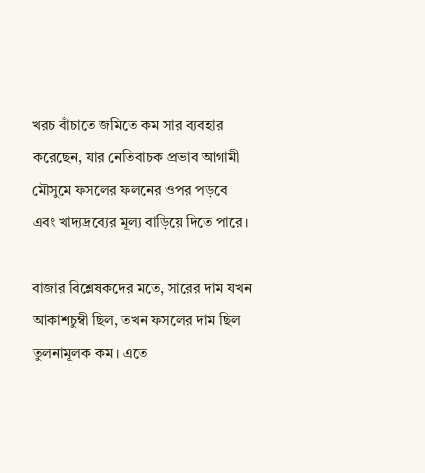খরচ বাঁচাতে জমিতে কম সার ব্যবহার করেছেন, যার নেতিবাচক প্রভাব আগামী মৌসুমে ফসলের ফলনের ওপর পড়বে এবং খাদ্যদ্রব্যের মূল্য বাড়িয়ে দিতে পারে।

বাজার বিশ্লেষকদের মতে, সারের দাম যখন আকাশচুম্বী ছিল, তখন ফসলের দাম ছিল তুলনামূলক কম। এতে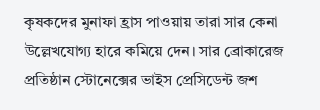কৃষকদের মুনাফা হ্রাস পাওয়ায় তারা সার কেনা উল্লেখযোগ্য হারে কমিয়ে দেন। সার ব্রোকারেজ প্রতিষ্ঠান স্টোনেক্সের ভাইস প্রেসিডেন্ট জশ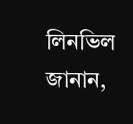লিনভিল জানান,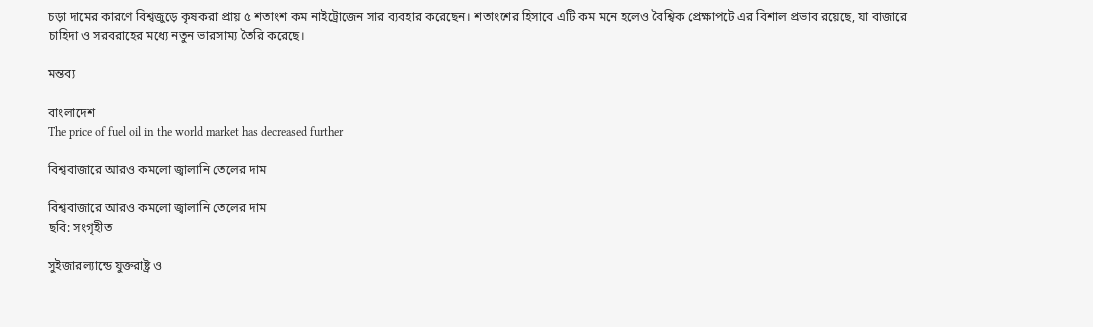চড়া দামের কারণে বিশ্বজুড়ে কৃষকরা প্রায় ৫ শতাংশ কম নাইট্রোজেন সার ব্যবহার করেছেন। শতাংশের হিসাবে এটি কম মনে হলেও বৈশ্বিক প্রেক্ষাপটে এর বিশাল প্রভাব রয়েছে, যা বাজারে চাহিদা ও সরবরাহের মধ্যে নতুন ভারসাম্য তৈরি করেছে।

মন্তব্য

বাংলাদেশ
The price of fuel oil in the world market has decreased further

বিশ্ববাজারে আরও কমলো জ্বালানি তেলের দাম

বিশ্ববাজারে আরও কমলো জ্বালানি তেলের দাম
ছবি: সংগৃহীত

সুইজারল্যান্ডে যুক্তরাষ্ট্র ও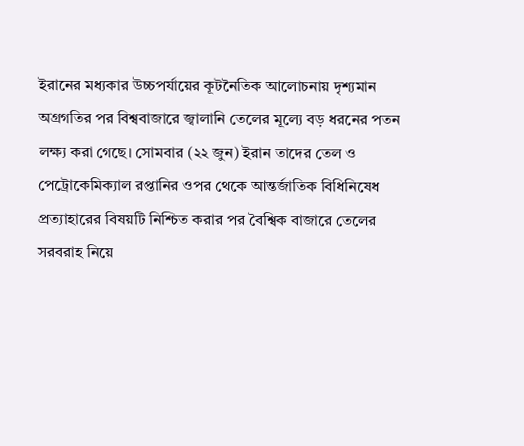ইরানের মধ্যকার উচ্চপর্যায়ের কূটনৈতিক আলোচনায় দৃশ্যমান অগ্রগতির পর বিশ্ববাজারে জ্বালানি তেলের মূল্যে বড় ধরনের পতন লক্ষ্য করা গেছে। সোমবার (২২ জুন) ইরান তাদের তেল ও পেট্রোকেমিক্যাল রপ্তানির ওপর থেকে আন্তর্জাতিক বিধিনিষেধ প্রত্যাহারের বিষয়টি নিশ্চিত করার পর বৈশ্বিক বাজারে তেলের সরবরাহ নিয়ে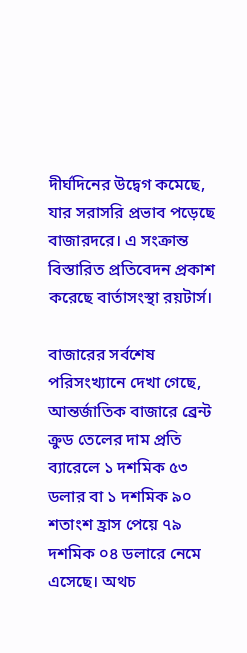দীর্ঘদিনের উদ্বেগ কমেছে, যার সরাসরি প্রভাব পড়েছে বাজারদরে। এ সংক্রান্ত বিস্তারিত প্রতিবেদন প্রকাশ করেছে বার্তাসংস্থা রয়টার্স।

বাজারের সর্বশেষ পরিসংখ্যানে দেখা গেছে, আন্তর্জাতিক বাজারে ব্রেন্ট ক্রুড তেলের দাম প্রতি ব্যারেলে ১ দশমিক ৫৩ ডলার বা ১ দশমিক ৯০ শতাংশ হ্রাস পেয়ে ৭৯ দশমিক ০৪ ডলারে নেমে এসেছে। অথচ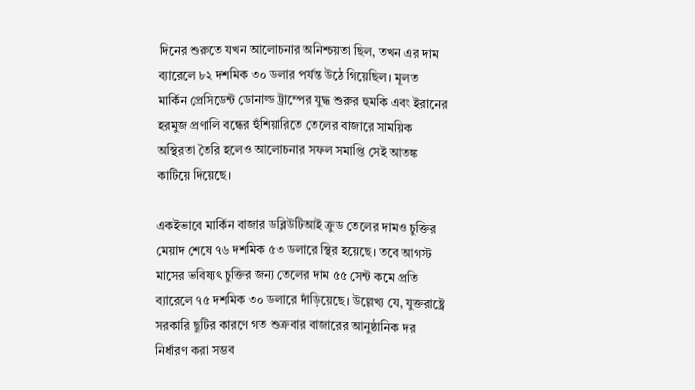দিনের শুরুতে যখন আলোচনার অনিশ্চয়তা ছিল, তখন এর দাম ব্যারেলে ৮২ দশমিক ৩০ ডলার পর্যন্ত উঠে গিয়েছিল। মূলত মার্কিন প্রেসিডেন্ট ডোনাল্ড ট্রাম্পের যুদ্ধ শুরুর হুমকি এবং ইরানের হরমুজ প্রণালি বন্ধের হুঁশিয়ারিতে তেলের বাজারে সাময়িক অস্থিরতা তৈরি হলেও আলোচনার সফল সমাপ্তি সেই আতঙ্ক কাটিয়ে দিয়েছে।

একইভাবে মার্কিন বাজার ডব্লিউটিআই ক্রুড তেলের দামও চুক্তির মেয়াদ শেষে ৭৬ দশমিক ৫৩ ডলারে স্থির হয়েছে। তবে আগস্ট মাসের ভবিষ্যৎ চুক্তির জন্য তেলের দাম ৫৫ সেন্ট কমে প্রতি ব্যারেলে ৭৫ দশমিক ৩০ ডলারে দাঁড়িয়েছে। উল্লেখ্য যে, যুক্তরাষ্ট্রে সরকারি ছুটির কারণে গত শুক্রবার বাজারের আনুষ্ঠানিক দর নির্ধারণ করা সম্ভব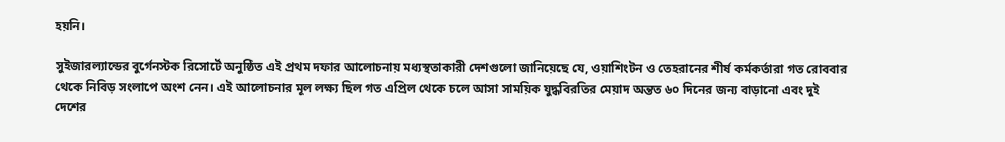হয়নি।

সুইজারল্যান্ডের বুর্গেনস্টক রিসোর্টে অনুষ্ঠিত এই প্রথম দফার আলোচনায় মধ্যস্থতাকারী দেশগুলো জানিয়েছে যে, ওয়াশিংটন ও তেহরানের শীর্ষ কর্মকর্তারা গত রোববার থেকে নিবিড় সংলাপে অংশ নেন। এই আলোচনার মূল লক্ষ্য ছিল গত এপ্রিল থেকে চলে আসা সাময়িক যুদ্ধবিরতির মেয়াদ অন্তত ৬০ দিনের জন্য বাড়ানো এবং দুই দেশের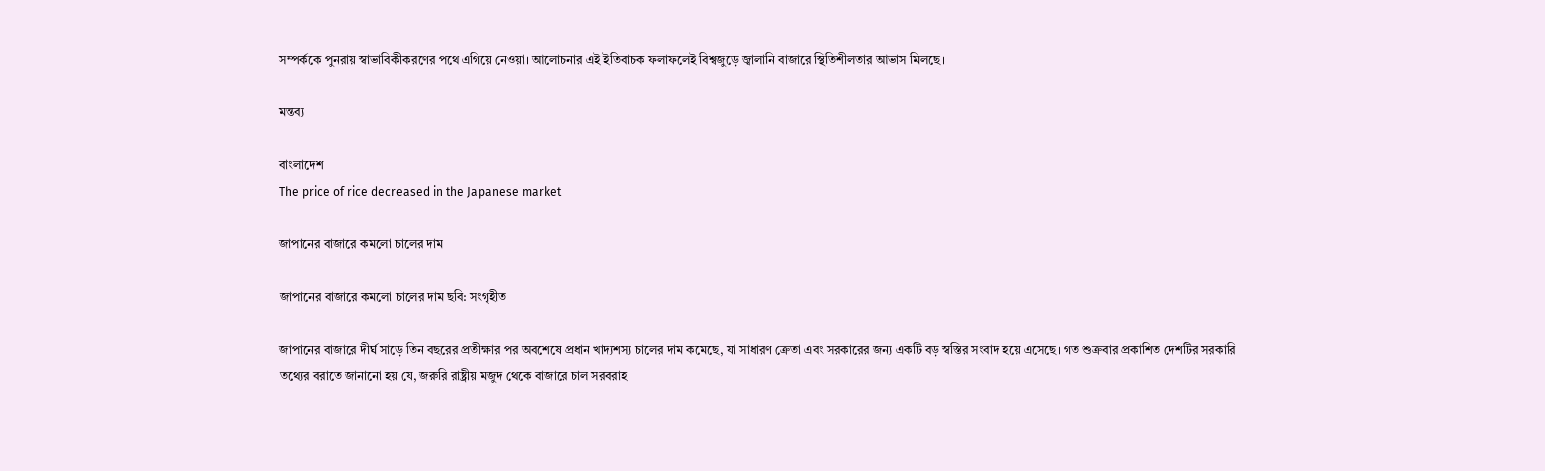সম্পর্ককে পুনরায় স্বাভাবিকীকরণের পথে এগিয়ে নেওয়া। আলোচনার এই ইতিবাচক ফলাফলেই বিশ্বজুড়ে জ্বালানি বাজারে স্থিতিশীলতার আভাস মিলছে।

মন্তব্য

বাংলাদেশ
The price of rice decreased in the Japanese market

জাপানের বাজারে কমলো চালের দাম

জাপানের বাজারে কমলো চালের দাম ছবি: সংগৃহীত

জাপানের বাজারে দীর্ঘ সাড়ে তিন বছরের প্রতীক্ষার পর অবশেষে প্রধান খাদ্যশস্য চালের দাম কমেছে, যা সাধারণ ক্রেতা এবং সরকারের জন্য একটি বড় স্বস্তির সংবাদ হয়ে এসেছে। গত শুক্রবার প্রকাশিত দেশটির সরকারি তথ্যের বরাতে জানানো হয় যে, জরুরি রাষ্ট্রীয় মজুদ থেকে বাজারে চাল সরবরাহ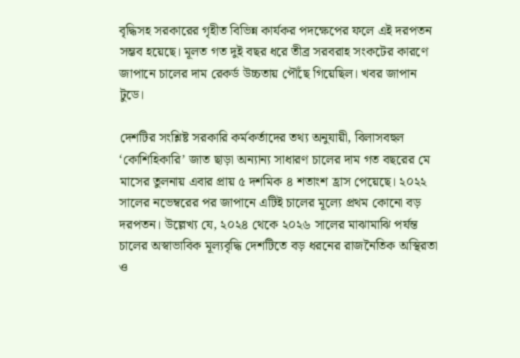বৃদ্ধিসহ সরকারের গৃহীত বিভিন্ন কার্যকর পদক্ষেপের ফলে এই দরপতন সম্ভব হয়েছে। মূলত গত দুই বছর ধরে তীব্র সরবরাহ সংকটের কারণে জাপানে চালের দাম রেকর্ড উচ্চতায় পৌঁছে গিয়েছিল। খবর জাপান টুডে।

দেশটির সংশ্লিষ্ট সরকারি কর্মকর্তাদের তথ্য অনুযায়ী, বিলাসবহুল ‘কোশিহিকারি’ জাত ছাড়া অন্যান্য সাধারণ চালের দাম গত বছরের মে মাসের তুলনায় এবার প্রায় ৫ দশমিক ৪ শতাংশ হ্রাস পেয়েছে। ২০২২ সালের নভেম্বরের পর জাপানে এটিই চালের মূল্যে প্রথম কোনো বড় দরপতন। উল্লেখ্য যে, ২০২৪ থেকে ২০২৬ সালের মাঝামাঝি পর্যন্ত চালের অস্বাভাবিক মূল্যবৃদ্ধি দেশটিতে বড় ধরনের রাজনৈতিক অস্থিরতা ও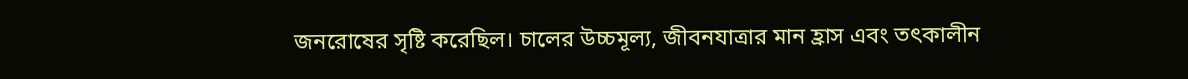জনরোষের সৃষ্টি করেছিল। চালের উচ্চমূল্য, জীবনযাত্রার মান হ্রাস এবং তৎকালীন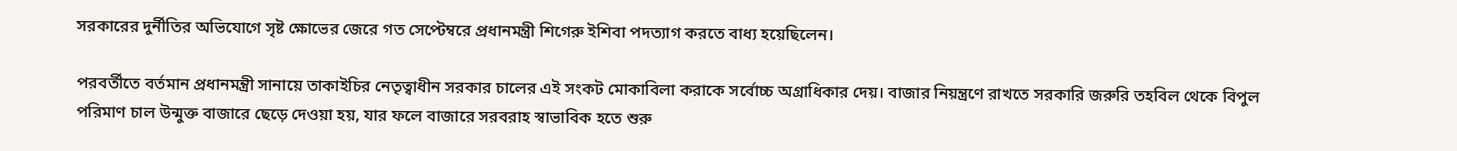সরকারের দুর্নীতির অভিযোগে সৃষ্ট ক্ষোভের জেরে গত সেপ্টেম্বরে প্রধানমন্ত্রী শিগেরু ইশিবা পদত্যাগ করতে বাধ্য হয়েছিলেন।

পরবর্তীতে বর্তমান প্রধানমন্ত্রী সানায়ে তাকাইচির নেতৃত্বাধীন সরকার চালের এই সংকট মোকাবিলা করাকে সর্বোচ্চ অগ্রাধিকার দেয়। বাজার নিয়ন্ত্রণে রাখতে সরকারি জরুরি তহবিল থেকে বিপুল পরিমাণ চাল উন্মুক্ত বাজারে ছেড়ে দেওয়া হয়, যার ফলে বাজারে সরবরাহ স্বাভাবিক হতে শুরু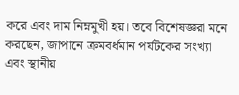করে এবং দাম নিম্নমুখী হয়। তবে বিশেষজ্ঞরা মনে করছেন, জাপানে ক্রমবর্ধমান পর্যটকের সংখ্যা এবং স্থানীয়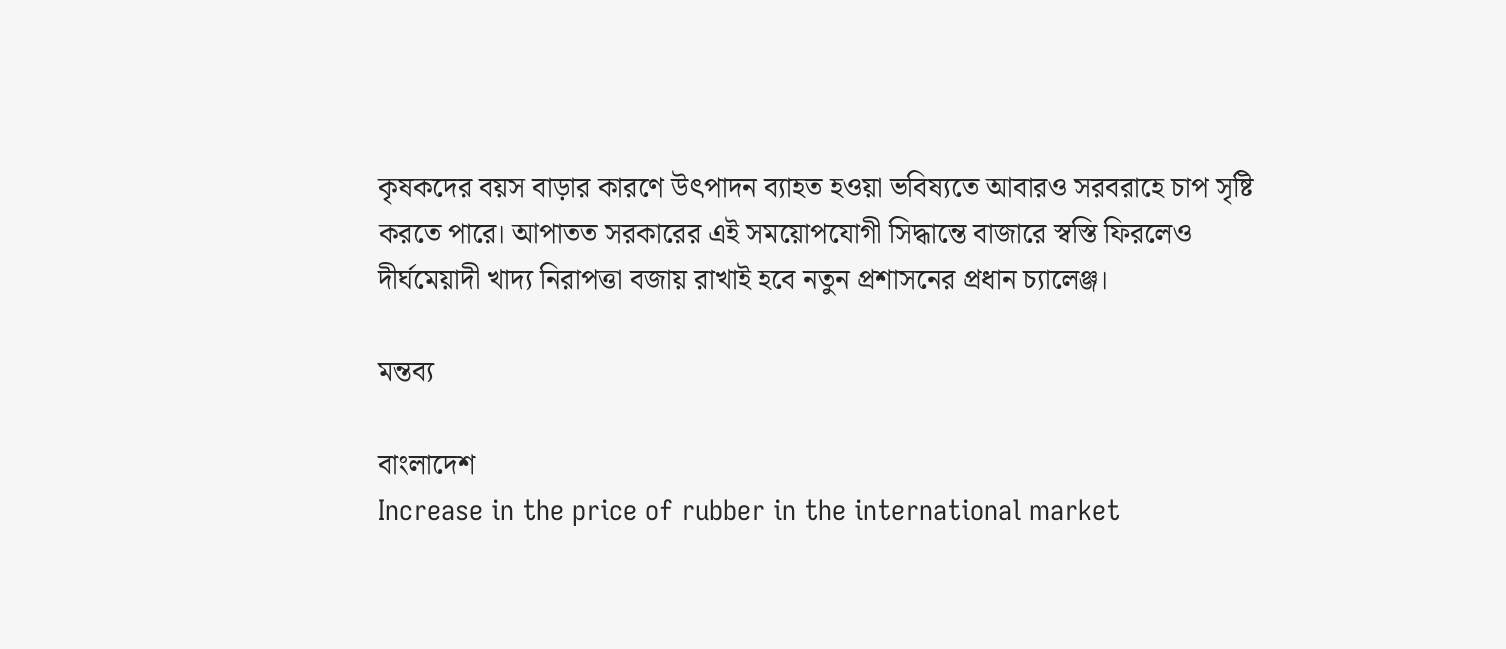কৃষকদের বয়স বাড়ার কারণে উৎপাদন ব্যাহত হওয়া ভবিষ্যতে আবারও সরবরাহে চাপ সৃষ্টি করতে পারে। আপাতত সরকারের এই সময়োপযোগী সিদ্ধান্তে বাজারে স্বস্তি ফিরলেও দীর্ঘমেয়াদী খাদ্য নিরাপত্তা বজায় রাখাই হবে নতুন প্রশাসনের প্রধান চ্যালেঞ্জ।

মন্তব্য

বাংলাদেশ
Increase in the price of rubber in the international market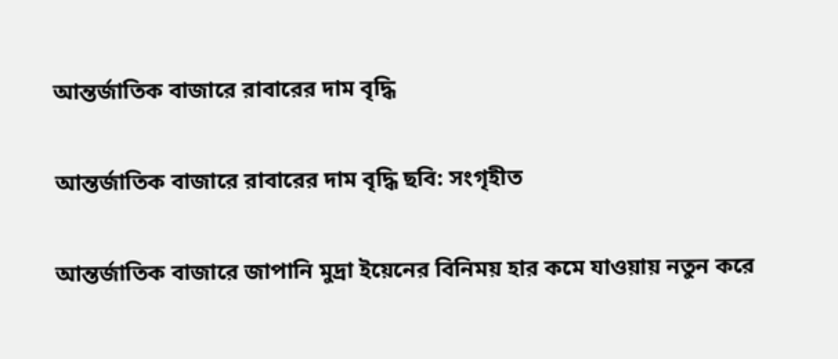আন্তর্জাতিক বাজারে রাবারের দাম বৃদ্ধি

আন্তর্জাতিক বাজারে রাবারের দাম বৃদ্ধি ছবি: সংগৃহীত

আন্তর্জাতিক বাজারে জাপানি মুদ্রা ইয়েনের বিনিময় হার কমে যাওয়ায় নতুন করে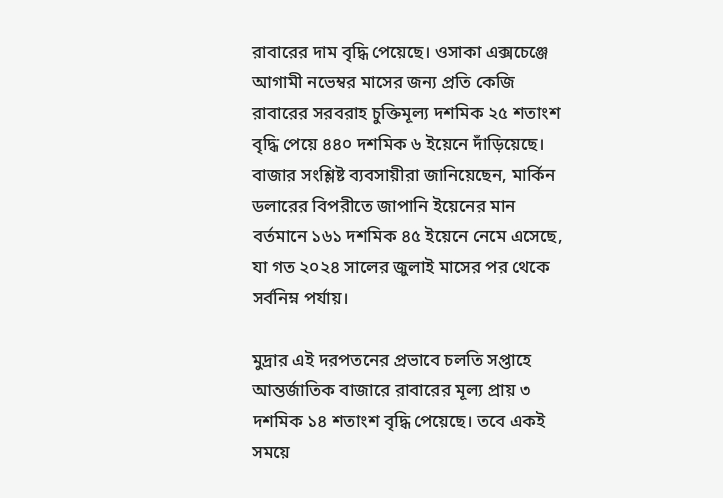রাবারের দাম বৃদ্ধি পেয়েছে। ওসাকা এক্সচেঞ্জে আগামী নভেম্বর মাসের জন্য প্রতি কেজি রাবারের সরবরাহ চুক্তিমূল্য দশমিক ২৫ শতাংশ বৃদ্ধি পেয়ে ৪৪০ দশমিক ৬ ইয়েনে দাঁড়িয়েছে। বাজার সংশ্লিষ্ট ব্যবসায়ীরা জানিয়েছেন, মার্কিন ডলারের বিপরীতে জাপানি ইয়েনের মান বর্তমানে ১৬১ দশমিক ৪৫ ইয়েনে নেমে এসেছে, যা গত ২০২৪ সালের জুলাই মাসের পর থেকে সর্বনিম্ন পর্যায়।

মুদ্রার এই দরপতনের প্রভাবে চলতি সপ্তাহে আন্তর্জাতিক বাজারে রাবারের মূল্য প্রায় ৩ দশমিক ১৪ শতাংশ বৃদ্ধি পেয়েছে। তবে একই সময়ে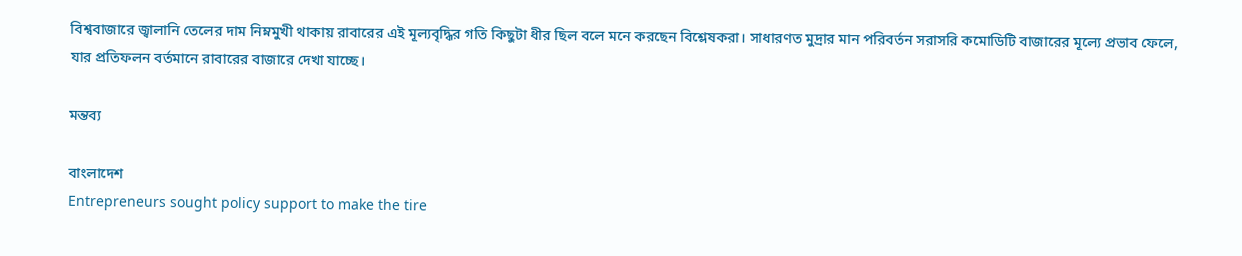বিশ্ববাজারে জ্বালানি তেলের দাম নিম্নমুখী থাকায় রাবারের এই মূল্যবৃদ্ধির গতি কিছুটা ধীর ছিল বলে মনে করছেন বিশ্লেষকরা। সাধারণত মুদ্রার মান পরিবর্তন সরাসরি কমোডিটি বাজারের মূল্যে প্রভাব ফেলে, যার প্রতিফলন বর্তমানে রাবারের বাজারে দেখা যাচ্ছে।

মন্তব্য

বাংলাদেশ
Entrepreneurs sought policy support to make the tire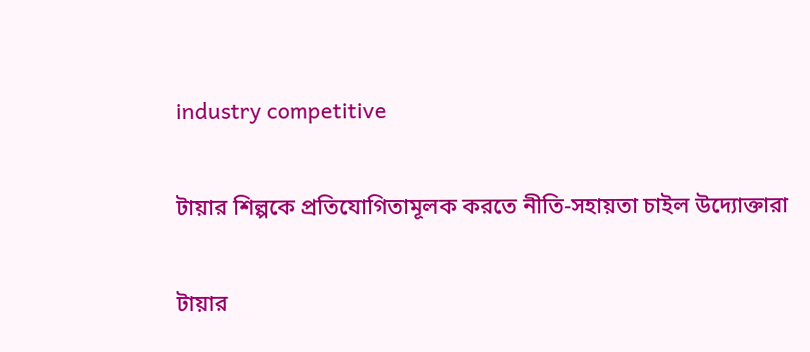industry competitive

টায়ার শিল্পকে প্রতিযোগিতামূলক করতে নীতি-সহায়তা চাইল উদ্যোক্তারা

টায়ার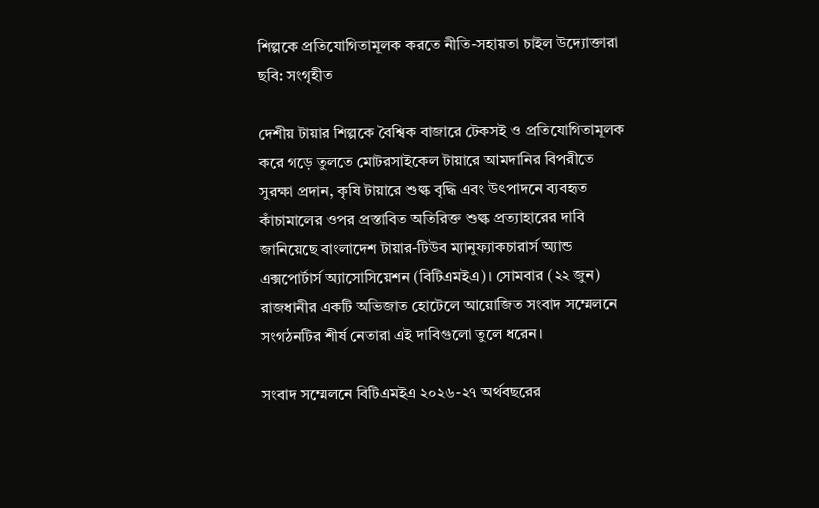শিল্পকে প্রতিযোগিতামূলক করতে নীতি-সহায়তা চাইল উদ্যোক্তারা ছবি: সংগৃহীত

দেশীয় টায়ার শিল্পকে বৈশ্বিক বাজারে টেকসই ও প্রতিযোগিতামূলক করে গড়ে তুলতে মোটরসাইকেল টায়ারে আমদানির বিপরীতে সুরক্ষা প্রদান, কৃষি টায়ারে শুল্ক বৃদ্ধি এবং উৎপাদনে ব্যবহৃত কাঁচামালের ওপর প্রস্তাবিত অতিরিক্ত শুল্ক প্রত্যাহারের দাবি জানিয়েছে বাংলাদেশ টায়ার-টিউব ম্যানুফ্যাকচারার্স অ্যান্ড এক্সপোর্টার্স অ্যাসোসিয়েশন (বিটিএমইএ)। সোমবার (২২ জুন) রাজধানীর একটি অভিজাত হোটেলে আয়োজিত সংবাদ সম্মেলনে সংগঠনটির শীর্ষ নেতারা এই দাবিগুলো তুলে ধরেন।

সংবাদ সম্মেলনে বিটিএমইএ ২০২৬-২৭ অর্থবছরের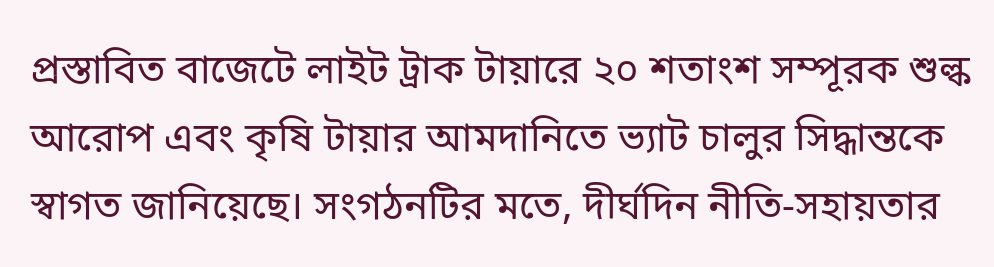প্রস্তাবিত বাজেটে লাইট ট্রাক টায়ারে ২০ শতাংশ সম্পূরক শুল্ক আরোপ এবং কৃষি টায়ার আমদানিতে ভ্যাট চালুর সিদ্ধান্তকে স্বাগত জানিয়েছে। সংগঠনটির মতে, দীর্ঘদিন নীতি-সহায়তার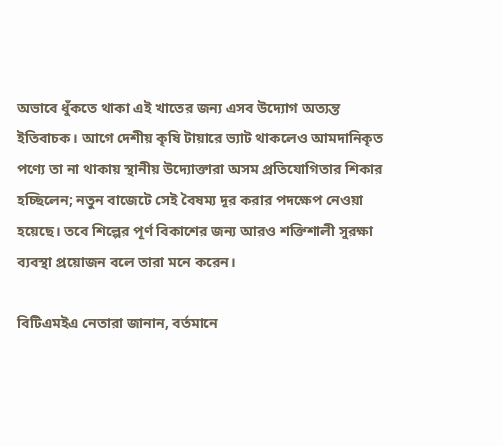অভাবে ধুঁকতে থাকা এই খাতের জন্য এসব উদ্যোগ অত্যন্ত ইতিবাচক। আগে দেশীয় কৃষি টায়ারে ভ্যাট থাকলেও আমদানিকৃত পণ্যে তা না থাকায় স্থানীয় উদ্যোক্তারা অসম প্রতিযোগিতার শিকার হচ্ছিলেন; নতুন বাজেটে সেই বৈষম্য দূর করার পদক্ষেপ নেওয়া হয়েছে। তবে শিল্পের পূর্ণ বিকাশের জন্য আরও শক্তিশালী সুরক্ষা ব্যবস্থা প্রয়োজন বলে তারা মনে করেন।

বিটিএমইএ নেতারা জানান, বর্তমানে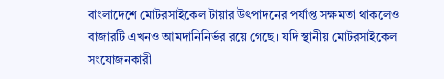বাংলাদেশে মোটরসাইকেল টায়ার উৎপাদনের পর্যাপ্ত সক্ষমতা থাকলেও বাজারটি এখনও আমদানিনির্ভর রয়ে গেছে। যদি স্থানীয় মোটরসাইকেল সংযোজনকারী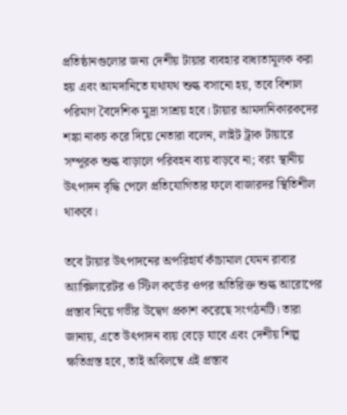প্রতিষ্ঠানগুলোর জন্য দেশীয় টায়ার ব্যবহার বাধ্যতামূলক করা হয় এবং আমদানিতে যথাযথ শুল্ক বসানো হয়, তবে বিশাল পরিমাণ বৈদেশিক মুদ্রা সাশ্রয় হবে। টায়ার আমদানিকারকদের শঙ্কা নাকচ করে দিয়ে নেতারা বলেন, লাইট ট্রাক টায়ারে সম্পূরক শুল্ক বাড়ালে পরিবহন ব্যয় বাড়বে না; বরং স্থানীয় উৎপাদন বৃদ্ধি পেলে প্রতিযোগিতার ফলে বাজারদর স্থিতিশীল থাকবে।

তবে টায়ার উৎপাদনের অপরিহার্য কাঁচামাল যেমন রাবার অ্যাক্সিলারেটর ও স্টিল কর্ডের ওপর অতিরিক্ত শুল্ক আরোপের প্রস্তাব নিয়ে গভীর উদ্বেগ প্রকাশ করেছে সংগঠনটি। তারা জানায়, এতে উৎপাদন ব্যয় বেড়ে যাবে এবং দেশীয় শিল্প ক্ষতিগ্রস্ত হবে, তাই অবিলম্বে এই প্রস্তাব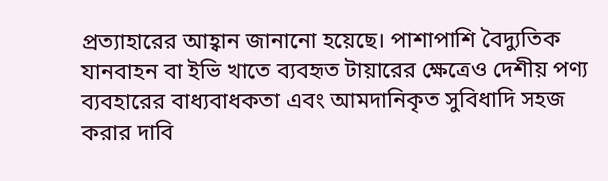প্রত্যাহারের আহ্বান জানানো হয়েছে। পাশাপাশি বৈদ্যুতিক যানবাহন বা ইভি খাতে ব্যবহৃত টায়ারের ক্ষেত্রেও দেশীয় পণ্য ব্যবহারের বাধ্যবাধকতা এবং আমদানিকৃত সুবিধাদি সহজ করার দাবি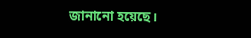জানানো হয়েছে।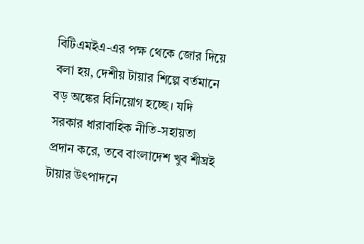বিটিএমইএ-এর পক্ষ থেকে জোর দিয়ে বলা হয়, দেশীয় টায়ার শিল্পে বর্তমানে বড় অঙ্কের বিনিয়োগ হচ্ছে। যদি সরকার ধারাবাহিক নীতি-সহায়তা প্রদান করে, তবে বাংলাদেশ খুব শীঘ্রই টায়ার উৎপাদনে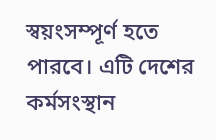স্বয়ংসম্পূর্ণ হতে পারবে। এটি দেশের কর্মসংস্থান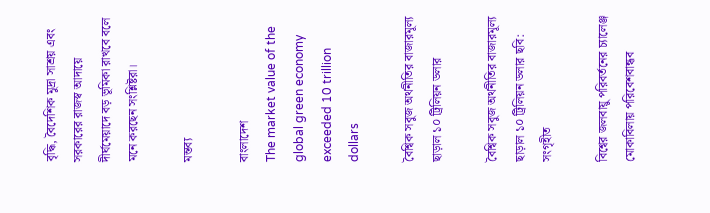বৃদ্ধি, বৈদেশিক মুদ্রা সাশ্রয় এবং সরকারের রাজস্ব আদায়ে দীর্ঘমেয়াদে বড় ভূমিকা রাখবে বলে মনে করছেন সংশ্লিষ্টরা।

মন্তব্য

বাংলাদেশ
The market value of the global green economy exceeded 10 trillion dollars

বৈশ্বিক সবুজ অর্থনীতির বাজারমূল্য ছাড়াল ১০ ট্রিলিয়ন ডলার

বৈশ্বিক সবুজ অর্থনীতির বাজারমূল্য ছাড়াল ১০ ট্রিলিয়ন ডলার ছবি: সংগৃহীত

বিশ্বের জলবায়ু পরিবর্তনের চ্যালেঞ্জ মোকাবিলায় পরিবেশবান্ধব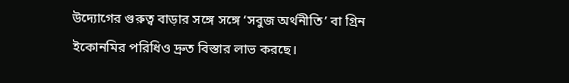উদ্যোগের গুরুত্ব বাড়ার সঙ্গে সঙ্গে ‘সবুজ অর্থনীতি’ বা গ্রিন ইকোনমির পরিধিও দ্রুত বিস্তার লাভ করছে।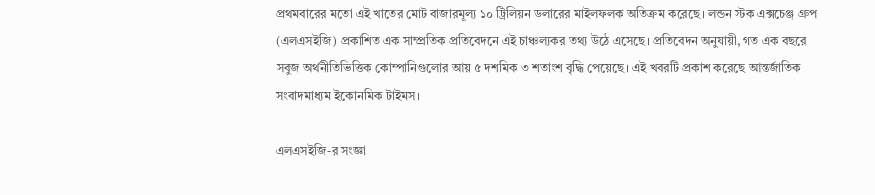প্রথমবারের মতো এই খাতের মোট বাজারমূল্য ১০ ট্রিলিয়ন ডলারের মাইলফলক অতিক্রম করেছে। লন্ডন স্টক এক্সচেঞ্জ গ্রুপ (এলএসইজি) প্রকাশিত এক সাম্প্রতিক প্রতিবেদনে এই চাঞ্চল্যকর তথ্য উঠে এসেছে। প্রতিবেদন অনুযায়ী, গত এক বছরে সবুজ অর্থনীতিভিত্তিক কোম্পানিগুলোর আয় ৫ দশমিক ৩ শতাংশ বৃদ্ধি পেয়েছে। এই খবরটি প্রকাশ করেছে আন্তর্জাতিক সংবাদমাধ্যম ইকোনমিক টাইমস।

এলএসইজি-র সংজ্ঞা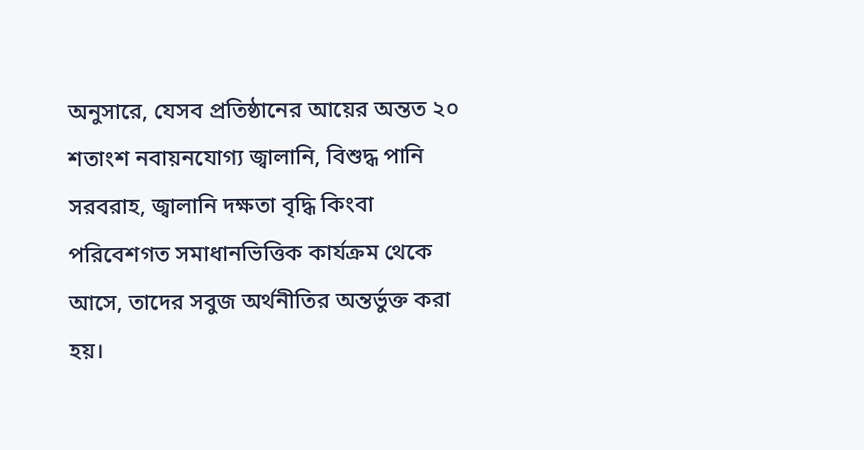অনুসারে, যেসব প্রতিষ্ঠানের আয়ের অন্তত ২০ শতাংশ নবায়নযোগ্য জ্বালানি, বিশুদ্ধ পানি সরবরাহ, জ্বালানি দক্ষতা বৃদ্ধি কিংবা পরিবেশগত সমাধানভিত্তিক কার্যক্রম থেকে আসে, তাদের সবুজ অর্থনীতির অন্তর্ভুক্ত করা হয়।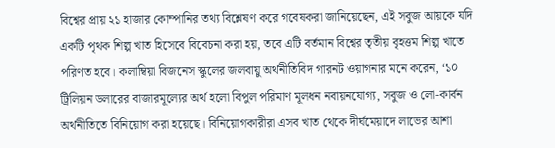বিশ্বের প্রায় ২১ হাজার কোম্পানির তথ্য বিশ্লেষণ করে গবেষকরা জানিয়েছেন, এই সবুজ আয়কে যদি একটি পৃথক শিল্প খাত হিসেবে বিবেচনা করা হয়, তবে এটি বর্তমান বিশ্বের তৃতীয় বৃহত্তম শিল্প খাতে পরিণত হবে। কলাম্বিয়া বিজনেস স্কুলের জলবায়ু অর্থনীতিবিদ গারনট ওয়াগনার মনে করেন, ‘১০ ট্রিলিয়ন ডলারের বাজারমূল্যের অর্থ হলো বিপুল পরিমাণ মূলধন নবায়নযোগ্য, সবুজ ও লো-কার্বন অর্থনীতিতে বিনিয়োগ করা হয়েছে। বিনিয়োগকারীরা এসব খাত থেকে দীর্ঘমেয়াদে লাভের আশা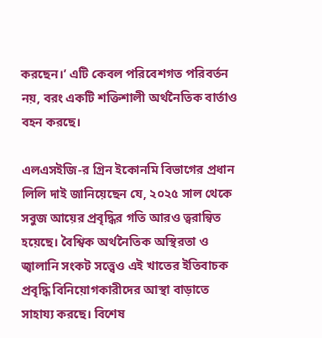করছেন।’ এটি কেবল পরিবেশগত পরিবর্তন নয়, বরং একটি শক্তিশালী অর্থনৈতিক বার্তাও বহন করছে।

এলএসইজি-র গ্রিন ইকোনমি বিভাগের প্রধান লিলি দাই জানিয়েছেন যে, ২০২৫ সাল থেকে সবুজ আয়ের প্রবৃদ্ধির গতি আরও ত্বরান্বিত হয়েছে। বৈশ্বিক অর্থনৈতিক অস্থিরতা ও জ্বালানি সংকট সত্ত্বেও এই খাতের ইতিবাচক প্রবৃদ্ধি বিনিয়োগকারীদের আস্থা বাড়াতে সাহায্য করছে। বিশেষ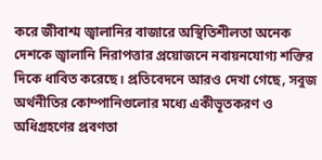করে জীবাশ্ম জ্বালানির বাজারে অস্থিতিশীলতা অনেক দেশকে জ্বালানি নিরাপত্তার প্রয়োজনে নবায়নযোগ্য শক্তির দিকে ধাবিত করেছে। প্রতিবেদনে আরও দেখা গেছে, সবুজ অর্থনীতির কোম্পানিগুলোর মধ্যে একীভূতকরণ ও অধিগ্রহণের প্রবণতা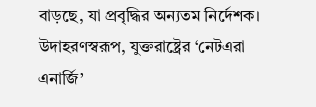বাড়ছে, যা প্রবৃদ্ধির অন্যতম নির্দেশক। উদাহরণস্বরূপ, যুক্তরাষ্ট্রের ‘নেটএরা এনার্জি’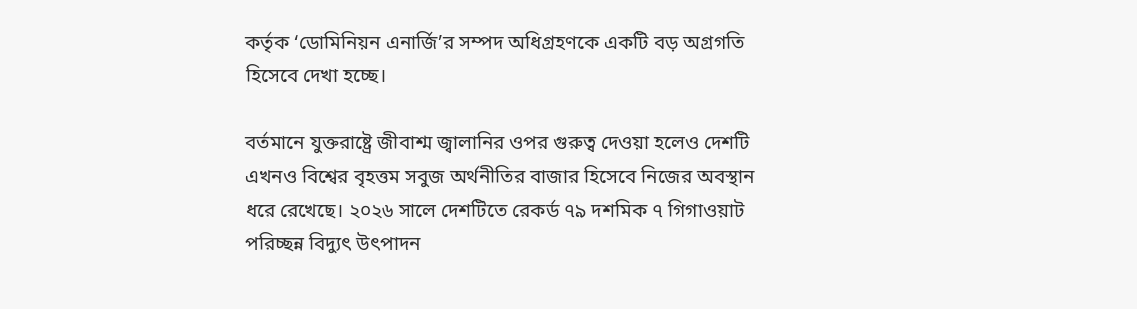কর্তৃক ‘ডোমিনিয়ন এনার্জি’র সম্পদ অধিগ্রহণকে একটি বড় অগ্রগতি হিসেবে দেখা হচ্ছে।

বর্তমানে যুক্তরাষ্ট্রে জীবাশ্ম জ্বালানির ওপর গুরুত্ব দেওয়া হলেও দেশটি এখনও বিশ্বের বৃহত্তম সবুজ অর্থনীতির বাজার হিসেবে নিজের অবস্থান ধরে রেখেছে। ২০২৬ সালে দেশটিতে রেকর্ড ৭৯ দশমিক ৭ গিগাওয়াট পরিচ্ছন্ন বিদ্যুৎ উৎপাদন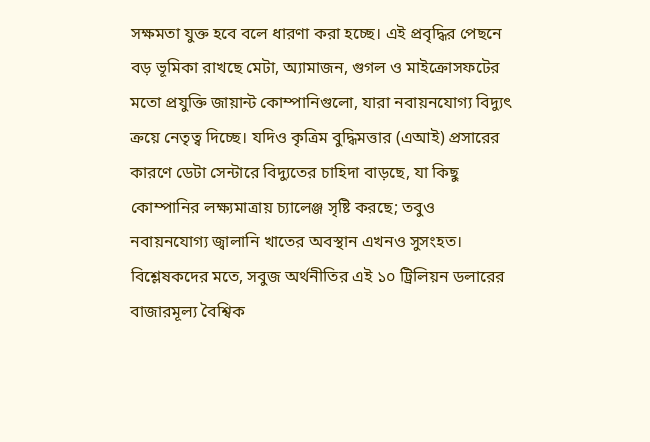সক্ষমতা যুক্ত হবে বলে ধারণা করা হচ্ছে। এই প্রবৃদ্ধির পেছনে বড় ভূমিকা রাখছে মেটা, অ্যামাজন, গুগল ও মাইক্রোসফটের মতো প্রযুক্তি জায়ান্ট কোম্পানিগুলো, যারা নবায়নযোগ্য বিদ্যুৎ ক্রয়ে নেতৃত্ব দিচ্ছে। যদিও কৃত্রিম বুদ্ধিমত্তার (এআই) প্রসারের কারণে ডেটা সেন্টারে বিদ্যুতের চাহিদা বাড়ছে, যা কিছু কোম্পানির লক্ষ্যমাত্রায় চ্যালেঞ্জ সৃষ্টি করছে; তবুও নবায়নযোগ্য জ্বালানি খাতের অবস্থান এখনও সুসংহত। বিশ্লেষকদের মতে, সবুজ অর্থনীতির এই ১০ ট্রিলিয়ন ডলারের বাজারমূল্য বৈশ্বিক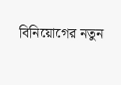বিনিয়োগের নতুন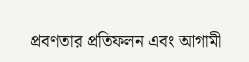প্রবণতার প্রতিফলন এবং আগামী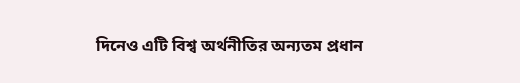দিনেও এটি বিশ্ব অর্থনীতির অন্যতম প্রধান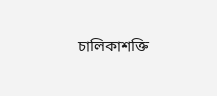চালিকাশক্তি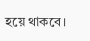হয়ে থাকবে।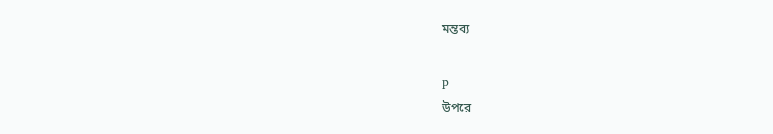মন্তব্য

p
উপরে